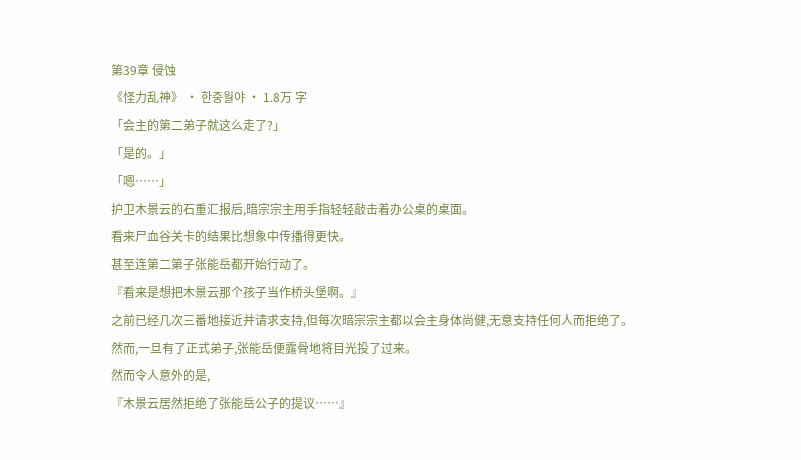第39章 侵蚀
《怪力乱神》 · 한중월야 · 1.8万 字
「会主的第二弟子就这么走了?」
「是的。」
「嗯……」
护卫木景云的石重汇报后,暗宗宗主用手指轻轻敲击着办公桌的桌面。
看来尸血谷关卡的结果比想象中传播得更快。
甚至连第二第子张能岳都开始行动了。
『看来是想把木景云那个孩子当作桥头堡啊。』
之前已经几次三番地接近并请求支持,但每次暗宗宗主都以会主身体尚健,无意支持任何人而拒绝了。
然而,一旦有了正式弟子,张能岳便露骨地将目光投了过来。
然而令人意外的是,
『木景云居然拒绝了张能岳公子的提议……』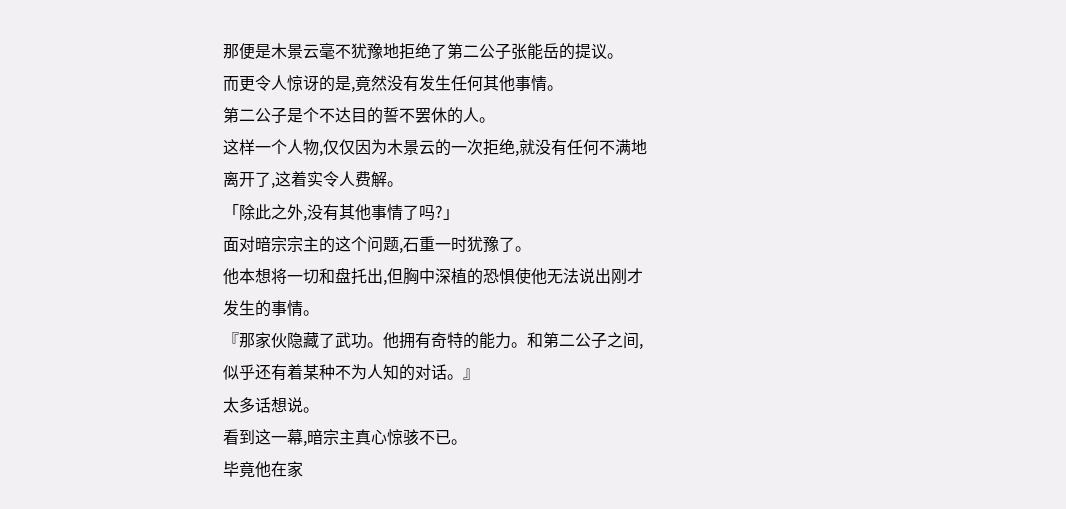那便是木景云毫不犹豫地拒绝了第二公子张能岳的提议。
而更令人惊讶的是,竟然没有发生任何其他事情。
第二公子是个不达目的誓不罢休的人。
这样一个人物,仅仅因为木景云的一次拒绝,就没有任何不满地离开了,这着实令人费解。
「除此之外,没有其他事情了吗?」
面对暗宗宗主的这个问题,石重一时犹豫了。
他本想将一切和盘托出,但胸中深植的恐惧使他无法说出刚才发生的事情。
『那家伙隐藏了武功。他拥有奇特的能力。和第二公子之间,似乎还有着某种不为人知的对话。』
太多话想说。
看到这一幕,暗宗主真心惊骇不已。
毕竟他在家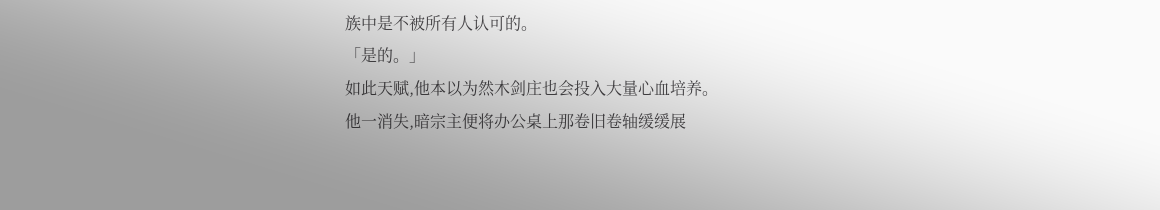族中是不被所有人认可的。
「是的。」
如此天赋,他本以为然木剑庄也会投入大量心血培养。
他一消失,暗宗主便将办公桌上那卷旧卷轴缓缓展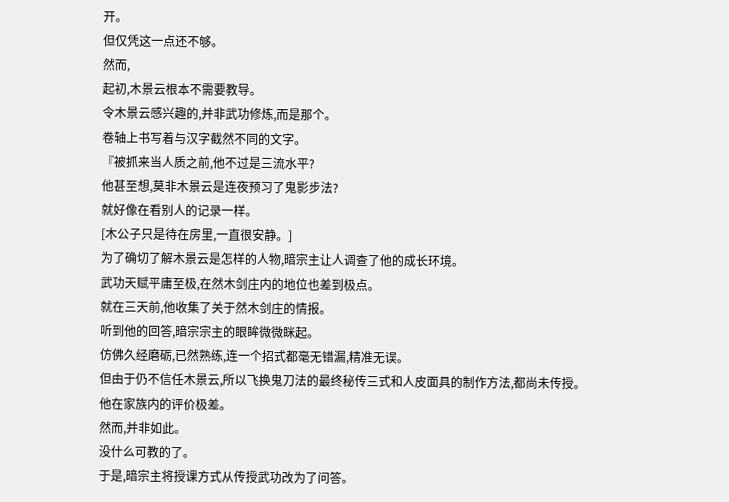开。
但仅凭这一点还不够。
然而,
起初,木景云根本不需要教导。
令木景云感兴趣的,并非武功修炼,而是那个。
卷轴上书写着与汉字截然不同的文字。
『被抓来当人质之前,他不过是三流水平?
他甚至想,莫非木景云是连夜预习了鬼影步法?
就好像在看别人的记录一样。
[木公子只是待在房里,一直很安静。]
为了确切了解木景云是怎样的人物,暗宗主让人调查了他的成长环境。
武功天赋平庸至极,在然木剑庄内的地位也差到极点。
就在三天前,他收集了关于然木剑庄的情报。
听到他的回答,暗宗宗主的眼眸微微眯起。
仿佛久经磨砺,已然熟练,连一个招式都毫无错漏,精准无误。
但由于仍不信任木景云,所以飞换鬼刀法的最终秘传三式和人皮面具的制作方法,都尚未传授。
他在家族内的评价极差。
然而,并非如此。
没什么可教的了。
于是,暗宗主将授课方式从传授武功改为了问答。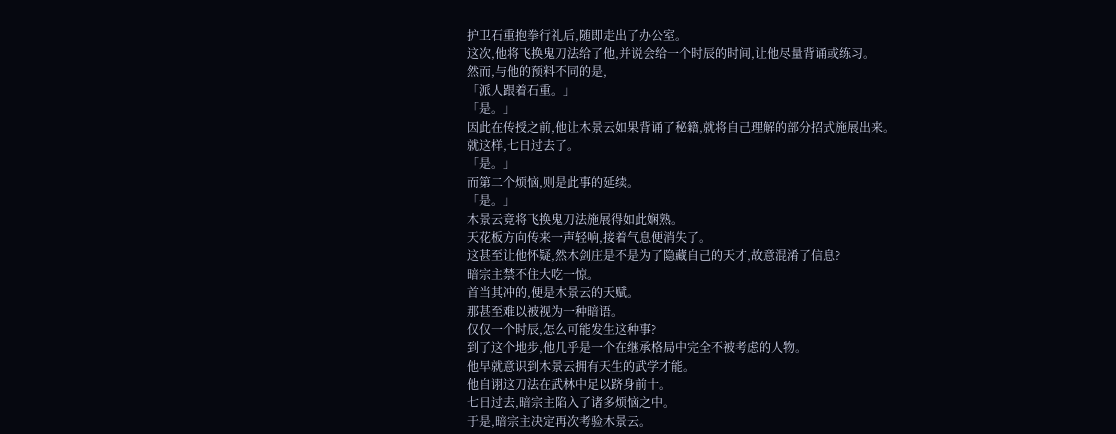护卫石重抱拳行礼后,随即走出了办公室。
这次,他将飞换鬼刀法给了他,并说会给一个时辰的时间,让他尽量背诵或练习。
然而,与他的预料不同的是,
「派人跟着石重。」
「是。」
因此在传授之前,他让木景云如果背诵了秘籍,就将自己理解的部分招式施展出来。
就这样,七日过去了。
「是。」
而第二个烦恼,则是此事的延续。
「是。」
木景云竟将飞换鬼刀法施展得如此娴熟。
天花板方向传来一声轻响,接着气息便消失了。
这甚至让他怀疑,然木剑庄是不是为了隐藏自己的天才,故意混淆了信息?
暗宗主禁不住大吃一惊。
首当其冲的,便是木景云的天赋。
那甚至难以被视为一种暗语。
仅仅一个时辰,怎么可能发生这种事?
到了这个地步,他几乎是一个在继承格局中完全不被考虑的人物。
他早就意识到木景云拥有天生的武学才能。
他自诩这刀法在武林中足以跻身前十。
七日过去,暗宗主陷入了诸多烦恼之中。
于是,暗宗主决定再次考验木景云。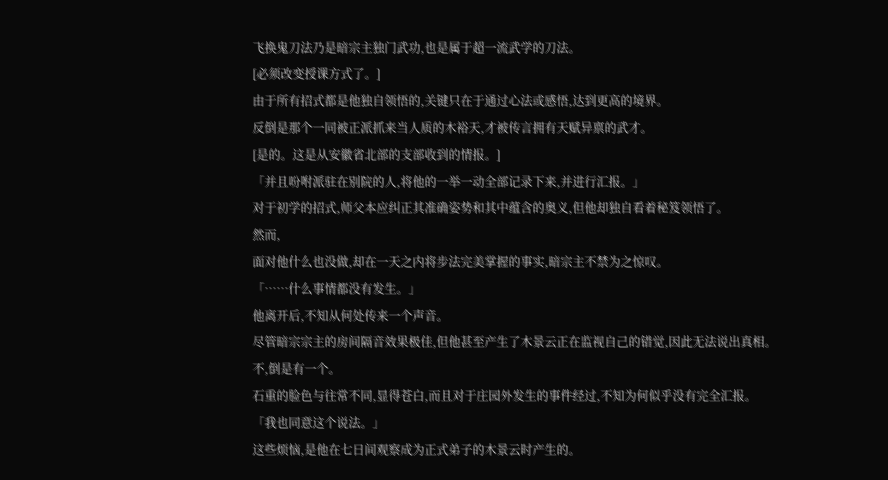飞换鬼刀法乃是暗宗主独门武功,也是属于超一流武学的刀法。
[必须改变授课方式了。]
由于所有招式都是他独自领悟的,关键只在于通过心法或感悟,达到更高的境界。
反倒是那个一同被正派抓来当人质的木裕天,才被传言拥有天赋异禀的武才。
[是的。这是从安徽省北部的支部收到的情报。]
「并且吩咐派驻在别院的人,将他的一举一动全部记录下来,并进行汇报。」
对于初学的招式,师父本应纠正其准确姿势和其中蕴含的奥义,但他却独自看着秘笈领悟了。
然而,
面对他什么也没做,却在一天之内将步法完美掌握的事实,暗宗主不禁为之惊叹。
「……什么事情都没有发生。」
他离开后,不知从何处传来一个声音。
尽管暗宗宗主的房间隔音效果极佳,但他甚至产生了木景云正在监视自己的错觉,因此无法说出真相。
不,倒是有一个。
石重的脸色与往常不同,显得苍白,而且对于庄园外发生的事件经过,不知为何似乎没有完全汇报。
「我也同意这个说法。」
这些烦恼,是他在七日间观察成为正式弟子的木景云时产生的。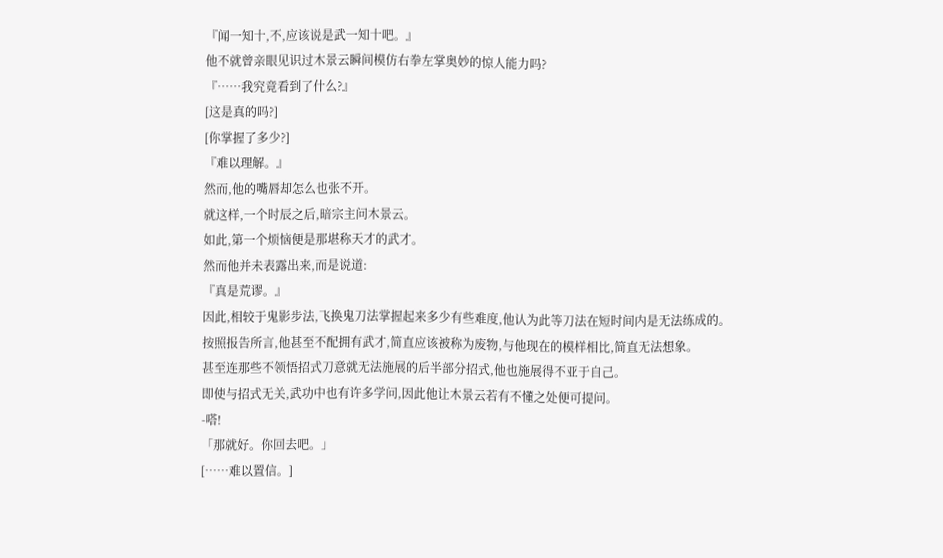『闻一知十,不,应该说是武一知十吧。』
他不就曾亲眼见识过木景云瞬间模仿右拳左掌奥妙的惊人能力吗?
『……我究竟看到了什么?』
[这是真的吗?]
[你掌握了多少?]
『难以理解。』
然而,他的嘴唇却怎么也张不开。
就这样,一个时辰之后,暗宗主问木景云。
如此,第一个烦恼便是那堪称天才的武才。
然而他并未表露出来,而是说道:
『真是荒谬。』
因此,相较于鬼影步法,飞换鬼刀法掌握起来多少有些难度,他认为此等刀法在短时间内是无法练成的。
按照报告所言,他甚至不配拥有武才,简直应该被称为废物,与他现在的模样相比,简直无法想象。
甚至连那些不领悟招式刀意就无法施展的后半部分招式,他也施展得不亚于自己。
即使与招式无关,武功中也有许多学问,因此他让木景云若有不懂之处便可提问。
-嗒!
「那就好。你回去吧。」
[……难以置信。]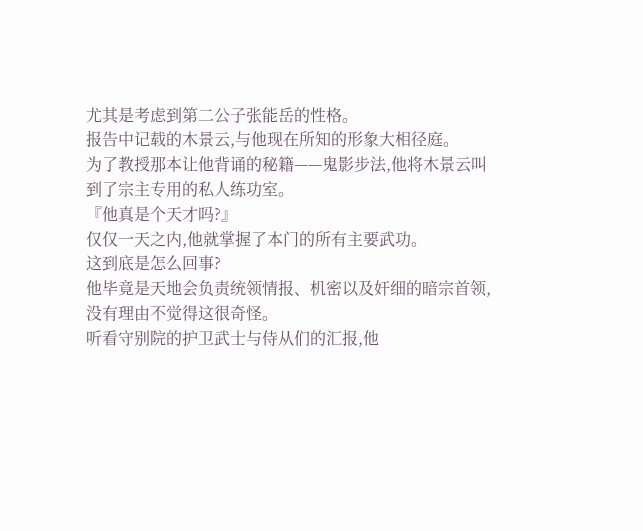尤其是考虑到第二公子张能岳的性格。
报告中记载的木景云,与他现在所知的形象大相径庭。
为了教授那本让他背诵的秘籍——鬼影步法,他将木景云叫到了宗主专用的私人练功室。
『他真是个天才吗?』
仅仅一天之内,他就掌握了本门的所有主要武功。
这到底是怎么回事?
他毕竟是天地会负责统领情报、机密以及奸细的暗宗首领,没有理由不觉得这很奇怪。
听看守别院的护卫武士与侍从们的汇报,他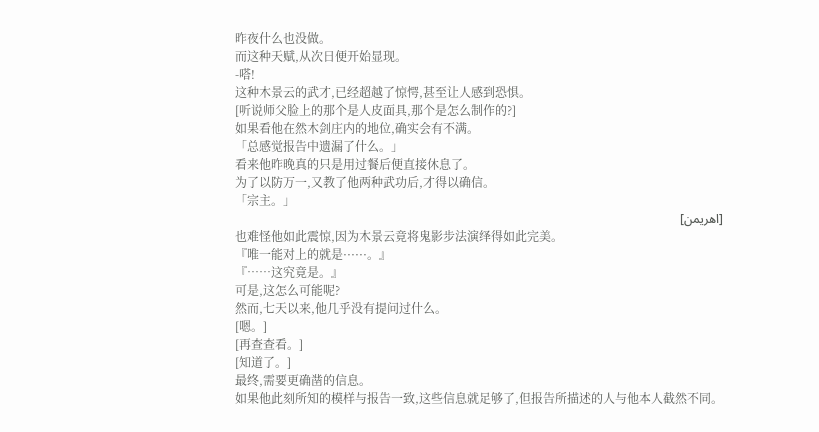昨夜什么也没做。
而这种天赋,从次日便开始显现。
-嗒!
这种木景云的武才,已经超越了惊愕,甚至让人感到恐惧。
[听说师父脸上的那个是人皮面具,那个是怎么制作的?]
如果看他在然木剑庄内的地位,确实会有不满。
「总感觉报告中遗漏了什么。」
看来他昨晚真的只是用过餐后便直接休息了。
为了以防万一,又教了他两种武功后,才得以确信。
「宗主。」
[اهریمن]
也难怪他如此震惊,因为木景云竟将鬼影步法演绎得如此完美。
『唯一能对上的就是······。』
『……这究竟是。』
可是,这怎么可能呢?
然而,七天以来,他几乎没有提问过什么。
[嗯。]
[再查查看。]
[知道了。]
最终,需要更确凿的信息。
如果他此刻所知的模样与报告一致,这些信息就足够了,但报告所描述的人与他本人截然不同。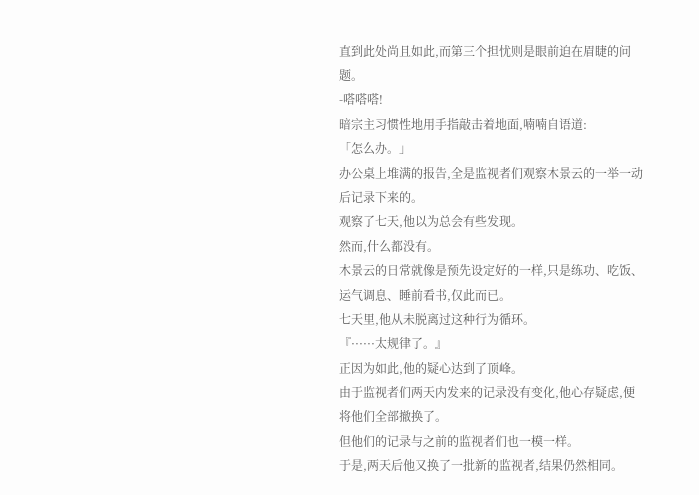直到此处尚且如此,而第三个担忧则是眼前迫在眉睫的问题。
-嗒嗒嗒!
暗宗主习惯性地用手指敲击着地面,喃喃自语道:
「怎么办。」
办公桌上堆满的报告,全是监视者们观察木景云的一举一动后记录下来的。
观察了七天,他以为总会有些发现。
然而,什么都没有。
木景云的日常就像是预先设定好的一样,只是练功、吃饭、运气调息、睡前看书,仅此而已。
七天里,他从未脱离过这种行为循环。
『······太规律了。』
正因为如此,他的疑心达到了顶峰。
由于监视者们两天内发来的记录没有变化,他心存疑虑,便将他们全部撤换了。
但他们的记录与之前的监视者们也一模一样。
于是,两天后他又换了一批新的监视者,结果仍然相同。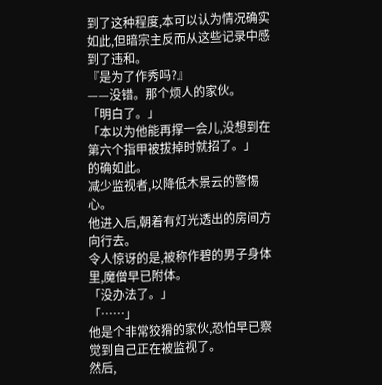到了这种程度,本可以认为情况确实如此,但暗宗主反而从这些记录中感到了违和。
『是为了作秀吗?』
——没错。那个烦人的家伙。
「明白了。」
「本以为他能再撑一会儿,没想到在第六个指甲被拔掉时就招了。」
的确如此。
减少监视者,以降低木景云的警惕心。
他进入后,朝着有灯光透出的房间方向行去。
令人惊讶的是,被称作碧的男子身体里,魔僧早已附体。
「没办法了。」
「……」
他是个非常狡猾的家伙,恐怕早已察觉到自己正在被监视了。
然后,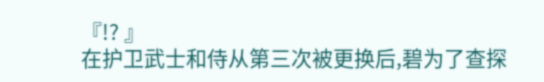『!? 』
在护卫武士和侍从第三次被更换后,碧为了查探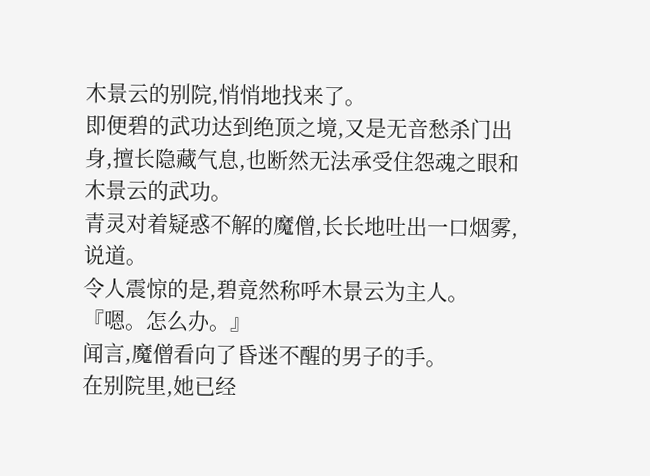木景云的别院,悄悄地找来了。
即便碧的武功达到绝顶之境,又是无音愁杀门出身,擅长隐藏气息,也断然无法承受住怨魂之眼和木景云的武功。
青灵对着疑惑不解的魔僧,长长地吐出一口烟雾,说道。
令人震惊的是,碧竟然称呼木景云为主人。
『嗯。怎么办。』
闻言,魔僧看向了昏迷不醒的男子的手。
在别院里,她已经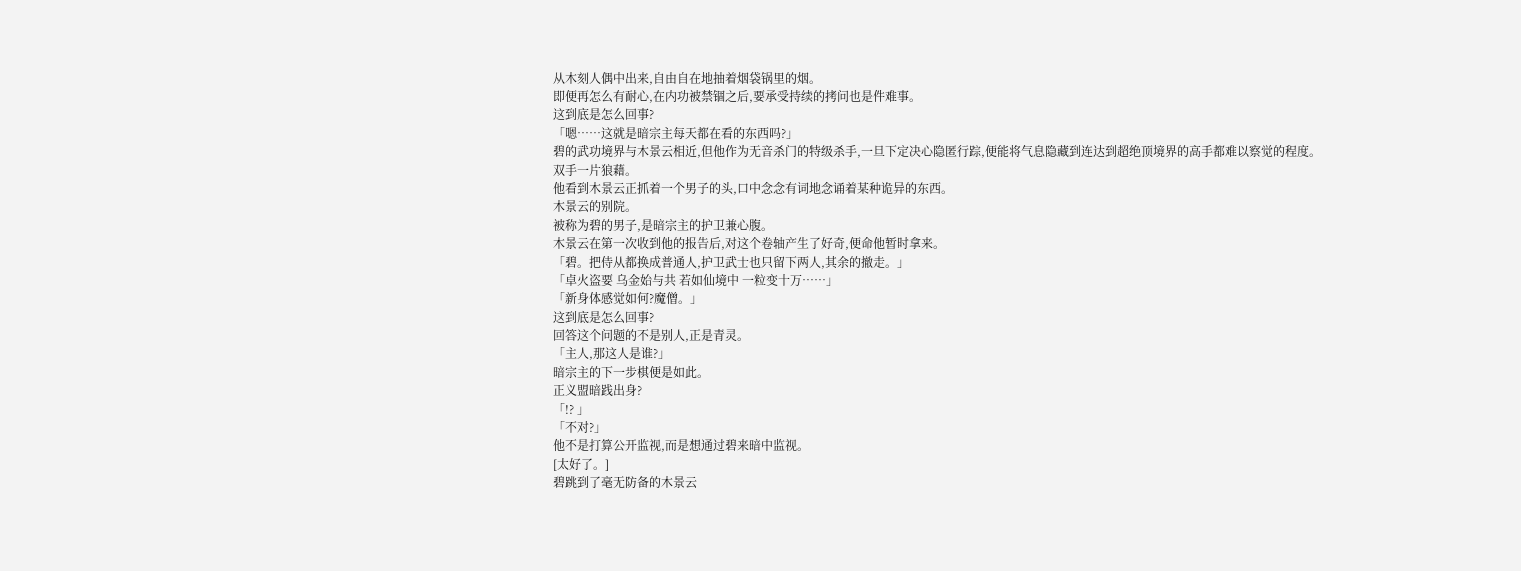从木刻人偶中出来,自由自在地抽着烟袋锅里的烟。
即便再怎么有耐心,在内功被禁锢之后,要承受持续的拷问也是件难事。
这到底是怎么回事?
「嗯……这就是暗宗主每天都在看的东西吗?」
碧的武功境界与木景云相近,但他作为无音杀门的特级杀手,一旦下定决心隐匿行踪,便能将气息隐藏到连达到超绝顶境界的高手都难以察觉的程度。
双手一片狼藉。
他看到木景云正抓着一个男子的头,口中念念有词地念诵着某种诡异的东西。
木景云的别院。
被称为碧的男子,是暗宗主的护卫兼心腹。
木景云在第一次收到他的报告后,对这个卷轴产生了好奇,便命他暂时拿来。
「碧。把侍从都换成普通人,护卫武士也只留下两人,其余的撤走。」
「卓火盗要 乌金始与共 若如仙境中 一粒变十万……」
「新身体感觉如何?魔僧。」
这到底是怎么回事?
回答这个问题的不是别人,正是青灵。
「主人,那这人是谁?」
暗宗主的下一步棋便是如此。
正义盟暗践出身?
「!? 」
「不对?」
他不是打算公开监视,而是想通过碧来暗中监视。
[太好了。]
碧跳到了毫无防备的木景云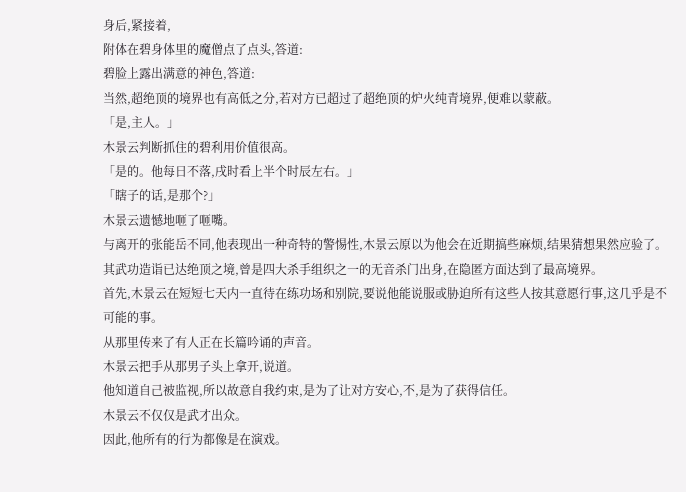身后,紧接着,
附体在碧身体里的魔僧点了点头,答道:
碧脸上露出满意的神色,答道:
当然,超绝顶的境界也有高低之分,若对方已超过了超绝顶的炉火纯青境界,便难以蒙蔽。
「是,主人。」
木景云判断抓住的碧利用价值很高。
「是的。他每日不落,戌时看上半个时辰左右。」
「瞎子的话,是那个?」
木景云遗憾地咂了咂嘴。
与离开的张能岳不同,他表现出一种奇特的警惕性,木景云原以为他会在近期搞些麻烦,结果猜想果然应验了。
其武功造诣已达绝顶之境,曾是四大杀手组织之一的无音杀门出身,在隐匿方面达到了最高境界。
首先,木景云在短短七天内一直待在练功场和别院,要说他能说服或胁迫所有这些人按其意愿行事,这几乎是不可能的事。
从那里传来了有人正在长篇吟诵的声音。
木景云把手从那男子头上拿开,说道。
他知道自己被监视,所以故意自我约束,是为了让对方安心,不,是为了获得信任。
木景云不仅仅是武才出众。
因此,他所有的行为都像是在演戏。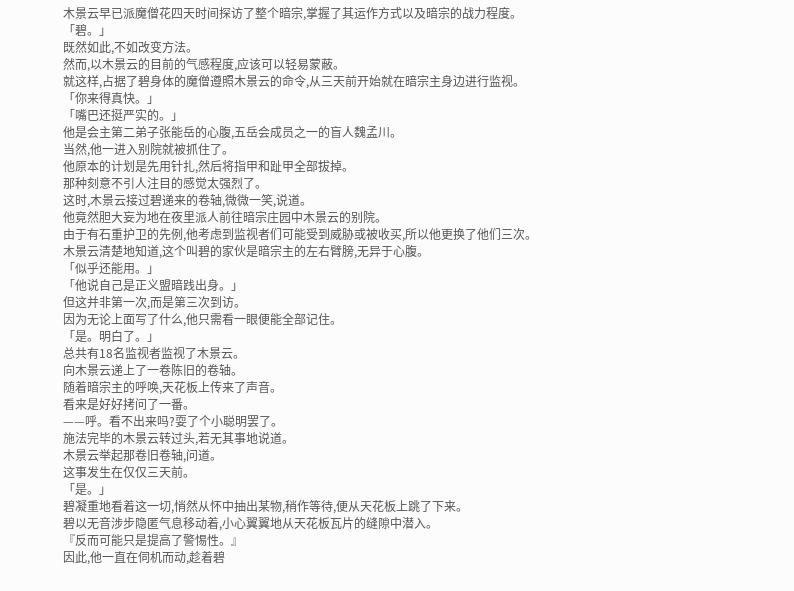木景云早已派魔僧花四天时间探访了整个暗宗,掌握了其运作方式以及暗宗的战力程度。
「碧。」
既然如此,不如改变方法。
然而,以木景云的目前的气感程度,应该可以轻易蒙蔽。
就这样,占据了碧身体的魔僧遵照木景云的命令,从三天前开始就在暗宗主身边进行监视。
「你来得真快。」
「嘴巴还挺严实的。」
他是会主第二弟子张能岳的心腹,五岳会成员之一的盲人魏孟川。
当然,他一进入别院就被抓住了。
他原本的计划是先用针扎,然后将指甲和趾甲全部拔掉。
那种刻意不引人注目的感觉太强烈了。
这时,木景云接过碧递来的卷轴,微微一笑,说道。
他竟然胆大妄为地在夜里派人前往暗宗庄园中木景云的别院。
由于有石重护卫的先例,他考虑到监视者们可能受到威胁或被收买,所以他更换了他们三次。
木景云清楚地知道,这个叫碧的家伙是暗宗主的左右臂膀,无异于心腹。
「似乎还能用。」
「他说自己是正义盟暗践出身。」
但这并非第一次,而是第三次到访。
因为无论上面写了什么,他只需看一眼便能全部记住。
「是。明白了。」
总共有18名监视者监视了木景云。
向木景云递上了一卷陈旧的卷轴。
随着暗宗主的呼唤,天花板上传来了声音。
看来是好好拷问了一番。
——呼。看不出来吗?耍了个小聪明罢了。
施法完毕的木景云转过头,若无其事地说道。
木景云举起那卷旧卷轴,问道。
这事发生在仅仅三天前。
「是。」
碧凝重地看着这一切,悄然从怀中抽出某物,稍作等待,便从天花板上跳了下来。
碧以无音涉步隐匿气息移动着,小心翼翼地从天花板瓦片的缝隙中潜入。
『反而可能只是提高了警惕性。』
因此,他一直在伺机而动,趁着碧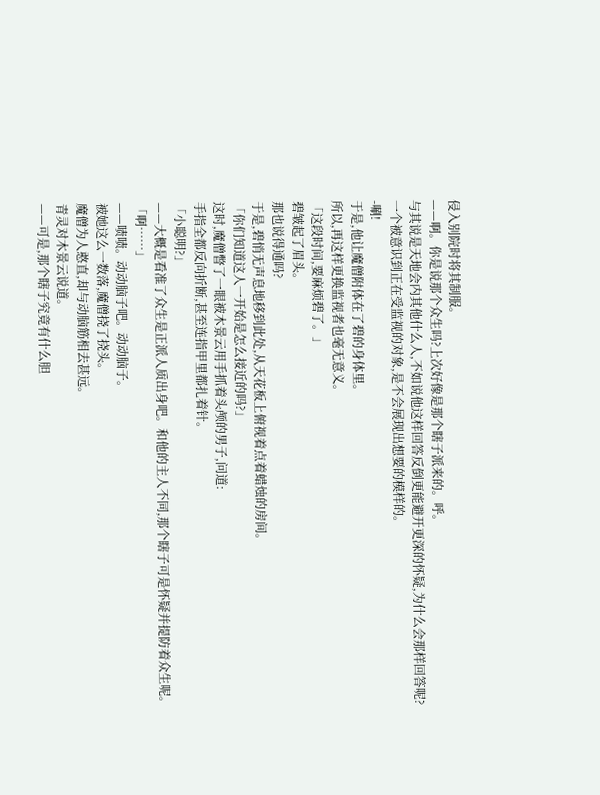侵入别院时将其制服。
——啊。你是说那个众生吗?上次好像是那个瞎子派来的。呼。
与其说是天地会内其他什么人,不如说他这样回答反倒更能避开更深的怀疑,为什么会那样回答呢?
一个被意识到正在受监视的对象,是不会展现出想要的模样的。
-唰!
于是,他让魔僧附体在了碧的身体里。
所以,再这样更换监视者也毫无意义。
「这段时间,要麻烦碧了。」
碧皱起了眉头。
那也说得通吗?
于是,碧悄无声息地移到此处,从天花板上俯视着点着蜡烛的房间。
「你们知道这人一开始是怎么接近的吗?」
这时,魔僧瞥了一眼被木景云用手抓着头颅的男子,问道:
手指全都反向折断,甚至连指甲里都扎着针。
「小聪明?」
——大概是看准了众生是正派人质出身吧。和他的主人不同,那个瞎子可是怀疑并提防着众生呢。
「啊……」
——啧啧。动动脑子吧。动动脑子。
被她这么一数落,魔僧挠了挠头。
魔僧为人憨直,却与动脑筋相去甚远。
青灵对木景云说道。
——可是,那个瞎子究竟有什么胆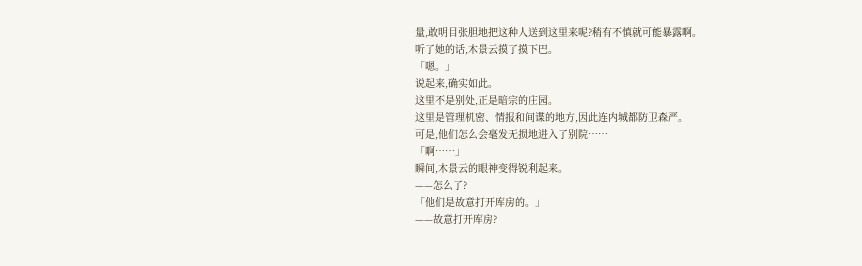量,敢明目张胆地把这种人送到这里来呢?稍有不慎就可能暴露啊。
听了她的话,木景云摸了摸下巴。
「嗯。」
说起来,确实如此。
这里不是别处,正是暗宗的庄园。
这里是管理机密、情报和间谍的地方,因此连内城都防卫森严。
可是,他们怎么会毫发无损地进入了别院……
「啊……」
瞬间,木景云的眼神变得锐利起来。
——怎么了?
「他们是故意打开库房的。」
——故意打开库房?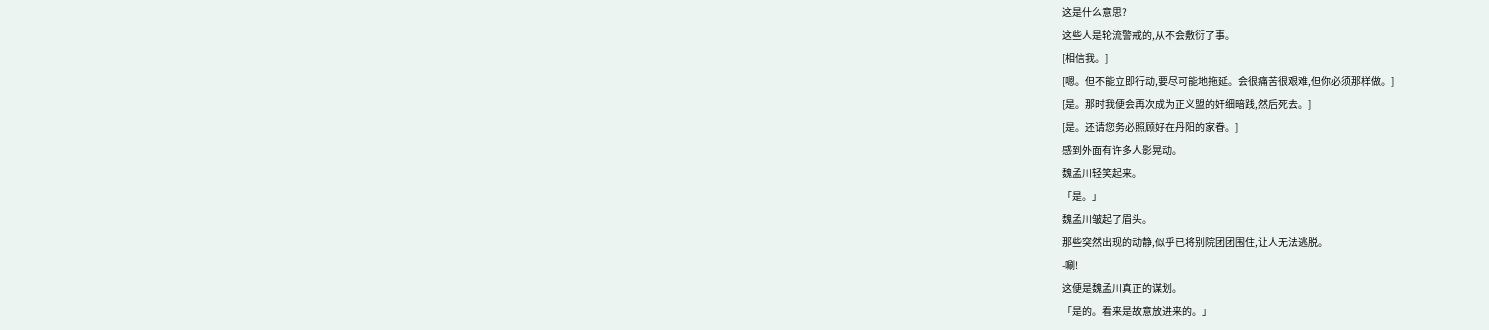这是什么意思?
这些人是轮流警戒的,从不会敷衍了事。
[相信我。]
[嗯。但不能立即行动,要尽可能地拖延。会很痛苦很艰难,但你必须那样做。]
[是。那时我便会再次成为正义盟的奸细暗践,然后死去。]
[是。还请您务必照顾好在丹阳的家眷。]
感到外面有许多人影晃动。
魏孟川轻笑起来。
「是。」
魏孟川皱起了眉头。
那些突然出现的动静,似乎已将别院团团围住,让人无法逃脱。
-唰!
这便是魏孟川真正的谋划。
「是的。看来是故意放进来的。」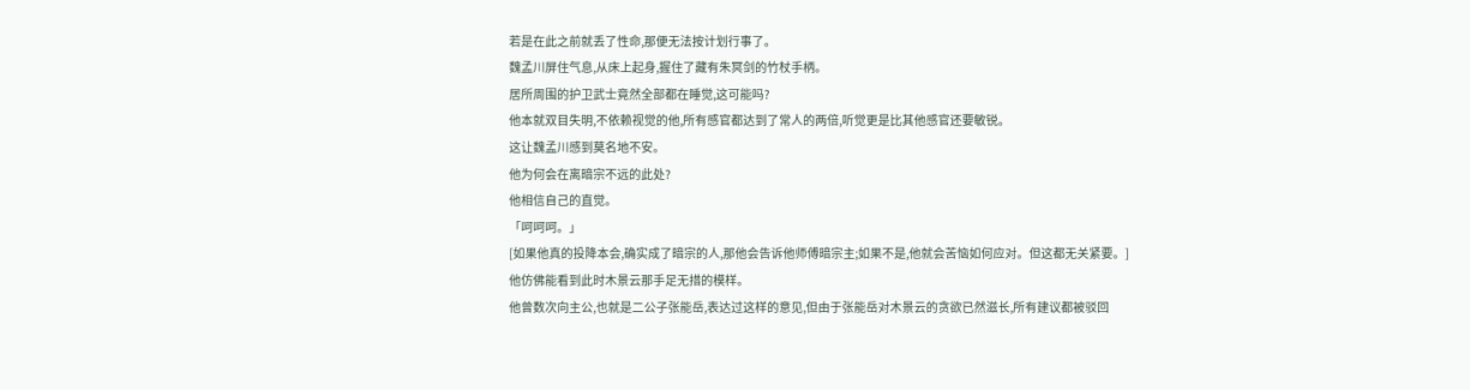若是在此之前就丢了性命,那便无法按计划行事了。
魏孟川屏住气息,从床上起身,握住了藏有朱冥剑的竹杖手柄。
居所周围的护卫武士竟然全部都在睡觉,这可能吗?
他本就双目失明,不依赖视觉的他,所有感官都达到了常人的两倍,听觉更是比其他感官还要敏锐。
这让魏孟川感到莫名地不安。
他为何会在离暗宗不远的此处?
他相信自己的直觉。
「呵呵呵。」
[如果他真的投降本会,确实成了暗宗的人,那他会告诉他师傅暗宗主;如果不是,他就会苦恼如何应对。但这都无关紧要。]
他仿佛能看到此时木景云那手足无措的模样。
他曾数次向主公,也就是二公子张能岳,表达过这样的意见,但由于张能岳对木景云的贪欲已然滋长,所有建议都被驳回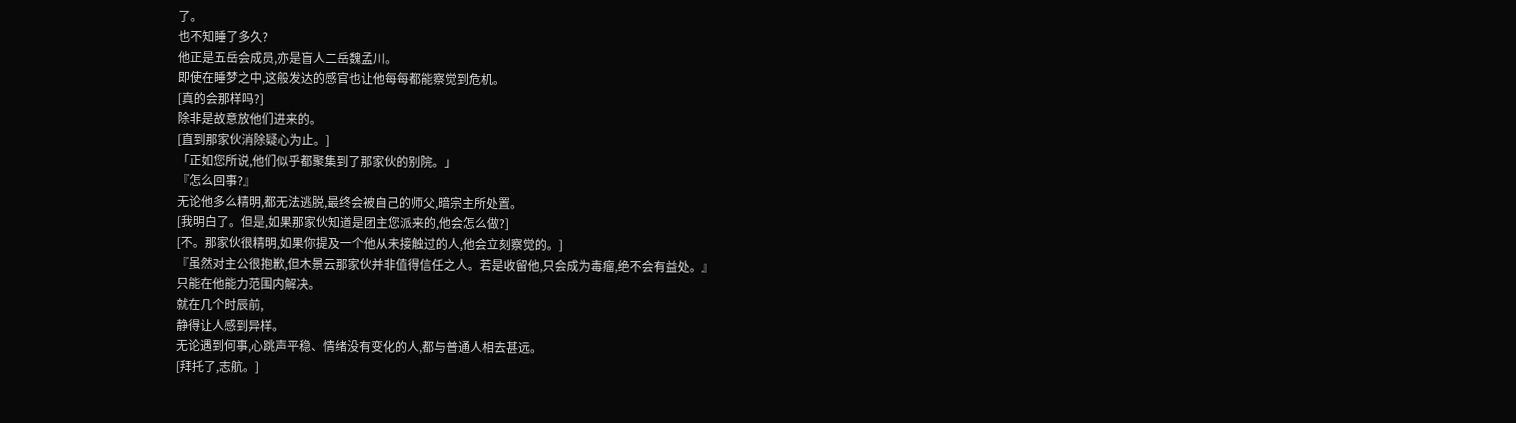了。
也不知睡了多久?
他正是五岳会成员,亦是盲人二岳魏孟川。
即使在睡梦之中,这般发达的感官也让他每每都能察觉到危机。
[真的会那样吗?]
除非是故意放他们进来的。
[直到那家伙消除疑心为止。]
「正如您所说,他们似乎都聚集到了那家伙的别院。」
『怎么回事?』
无论他多么精明,都无法逃脱,最终会被自己的师父,暗宗主所处置。
[我明白了。但是,如果那家伙知道是团主您派来的,他会怎么做?]
[不。那家伙很精明,如果你提及一个他从未接触过的人,他会立刻察觉的。]
『虽然对主公很抱歉,但木景云那家伙并非值得信任之人。若是收留他,只会成为毒瘤,绝不会有益处。』
只能在他能力范围内解决。
就在几个时辰前,
静得让人感到异样。
无论遇到何事,心跳声平稳、情绪没有变化的人,都与普通人相去甚远。
[拜托了,志航。]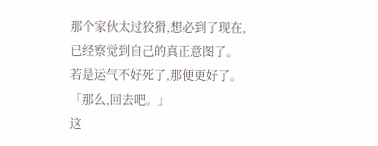那个家伙太过狡猾,想必到了现在,已经察觉到自己的真正意图了。
若是运气不好死了,那便更好了。
「那么,回去吧。」
这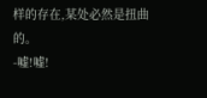样的存在,某处必然是扭曲的。
-嘘!嘘!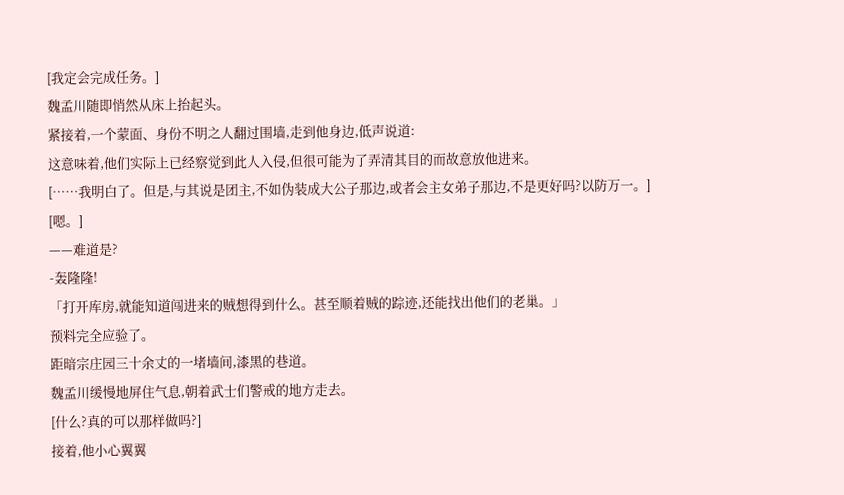[我定会完成任务。]
魏孟川随即悄然从床上抬起头。
紧接着,一个蒙面、身份不明之人翻过围墙,走到他身边,低声说道:
这意味着,他们实际上已经察觉到此人入侵,但很可能为了弄清其目的而故意放他进来。
[……我明白了。但是,与其说是团主,不如伪装成大公子那边,或者会主女弟子那边,不是更好吗?以防万一。]
[嗯。]
——难道是?
-轰隆隆!
「打开库房,就能知道闯进来的贼想得到什么。甚至顺着贼的踪迹,还能找出他们的老巢。」
预料完全应验了。
距暗宗庄园三十余丈的一堵墙间,漆黑的巷道。
魏孟川缓慢地屏住气息,朝着武士们警戒的地方走去。
[什么?真的可以那样做吗?]
接着,他小心翼翼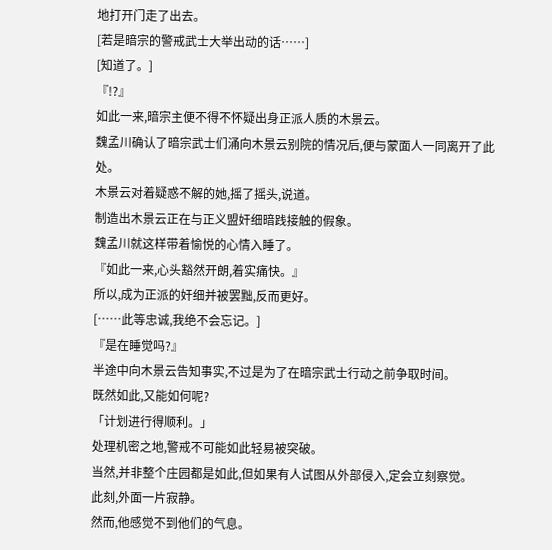地打开门走了出去。
[若是暗宗的警戒武士大举出动的话……]
[知道了。]
『!?』
如此一来,暗宗主便不得不怀疑出身正派人质的木景云。
魏孟川确认了暗宗武士们涌向木景云别院的情况后,便与蒙面人一同离开了此处。
木景云对着疑惑不解的她,摇了摇头,说道。
制造出木景云正在与正义盟奸细暗践接触的假象。
魏孟川就这样带着愉悦的心情入睡了。
『如此一来,心头豁然开朗,着实痛快。』
所以,成为正派的奸细并被罢黜,反而更好。
[……此等忠诚,我绝不会忘记。]
『是在睡觉吗?』
半途中向木景云告知事实,不过是为了在暗宗武士行动之前争取时间。
既然如此,又能如何呢?
「计划进行得顺利。」
处理机密之地,警戒不可能如此轻易被突破。
当然,并非整个庄园都是如此,但如果有人试图从外部侵入,定会立刻察觉。
此刻,外面一片寂静。
然而,他感觉不到他们的气息。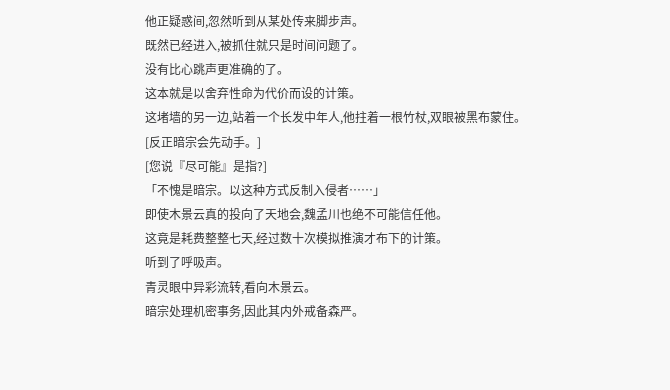他正疑惑间,忽然听到从某处传来脚步声。
既然已经进入,被抓住就只是时间问题了。
没有比心跳声更准确的了。
这本就是以舍弃性命为代价而设的计策。
这堵墙的另一边,站着一个长发中年人,他拄着一根竹杖,双眼被黑布蒙住。
[反正暗宗会先动手。]
[您说『尽可能』是指?]
「不愧是暗宗。以这种方式反制入侵者……」
即使木景云真的投向了天地会,魏孟川也绝不可能信任他。
这竟是耗费整整七天,经过数十次模拟推演才布下的计策。
听到了呼吸声。
青灵眼中异彩流转,看向木景云。
暗宗处理机密事务,因此其内外戒备森严。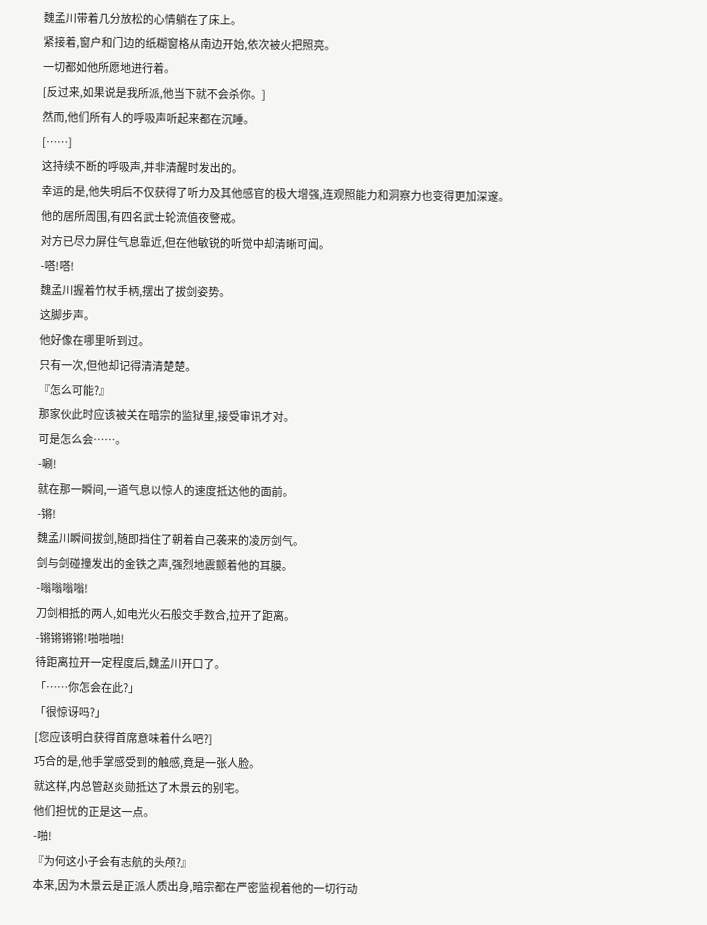魏孟川带着几分放松的心情躺在了床上。
紧接着,窗户和门边的纸糊窗格从南边开始,依次被火把照亮。
一切都如他所愿地进行着。
[反过来,如果说是我所派,他当下就不会杀你。]
然而,他们所有人的呼吸声听起来都在沉睡。
[……]
这持续不断的呼吸声,并非清醒时发出的。
幸运的是,他失明后不仅获得了听力及其他感官的极大增强,连观照能力和洞察力也变得更加深邃。
他的居所周围,有四名武士轮流值夜警戒。
对方已尽力屏住气息靠近,但在他敏锐的听觉中却清晰可闻。
-嗒!嗒!
魏孟川握着竹杖手柄,摆出了拔剑姿势。
这脚步声。
他好像在哪里听到过。
只有一次,但他却记得清清楚楚。
『怎么可能?』
那家伙此时应该被关在暗宗的监狱里,接受审讯才对。
可是怎么会……。
-唰!
就在那一瞬间,一道气息以惊人的速度抵达他的面前。
-锵!
魏孟川瞬间拔剑,随即挡住了朝着自己袭来的凌厉剑气。
剑与剑碰撞发出的金铁之声,强烈地震颤着他的耳膜。
-嗡嗡嗡嗡!
刀剑相抵的两人,如电光火石般交手数合,拉开了距离。
-锵锵锵锵!啪啪啪!
待距离拉开一定程度后,魏孟川开口了。
「……你怎会在此?」
「很惊讶吗?」
[您应该明白获得首席意味着什么吧?]
巧合的是,他手掌感受到的触感,竟是一张人脸。
就这样,内总管赵炎勋抵达了木景云的别宅。
他们担忧的正是这一点。
-啪!
『为何这小子会有志航的头颅?』
本来,因为木景云是正派人质出身,暗宗都在严密监视着他的一切行动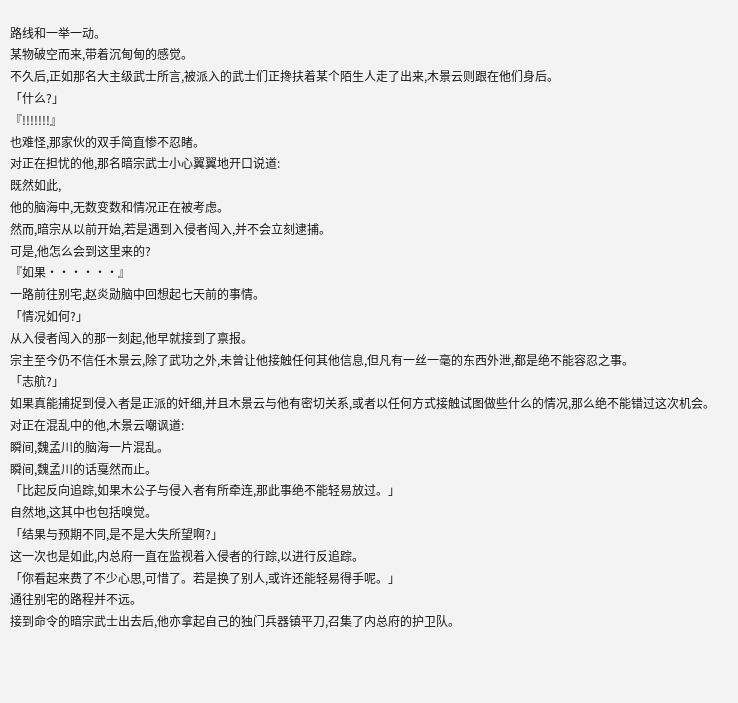路线和一举一动。
某物破空而来,带着沉甸甸的感觉。
不久后,正如那名大主级武士所言,被派入的武士们正搀扶着某个陌生人走了出来,木景云则跟在他们身后。
「什么?」
『!!!!!!!』
也难怪,那家伙的双手简直惨不忍睹。
对正在担忧的他,那名暗宗武士小心翼翼地开口说道:
既然如此,
他的脑海中,无数变数和情况正在被考虑。
然而,暗宗从以前开始,若是遇到入侵者闯入,并不会立刻逮捕。
可是,他怎么会到这里来的?
『如果······』
一路前往别宅,赵炎勋脑中回想起七天前的事情。
「情况如何?」
从入侵者闯入的那一刻起,他早就接到了禀报。
宗主至今仍不信任木景云,除了武功之外,未曾让他接触任何其他信息,但凡有一丝一毫的东西外泄,都是绝不能容忍之事。
「志航?」
如果真能捕捉到侵入者是正派的奸细,并且木景云与他有密切关系,或者以任何方式接触试图做些什么的情况,那么绝不能错过这次机会。
对正在混乱中的他,木景云嘲讽道:
瞬间,魏孟川的脑海一片混乱。
瞬间,魏孟川的话戛然而止。
「比起反向追踪,如果木公子与侵入者有所牵连,那此事绝不能轻易放过。」
自然地,这其中也包括嗅觉。
「结果与预期不同,是不是大失所望啊?」
这一次也是如此,内总府一直在监视着入侵者的行踪,以进行反追踪。
「你看起来费了不少心思,可惜了。若是换了别人,或许还能轻易得手呢。」
通往别宅的路程并不远。
接到命令的暗宗武士出去后,他亦拿起自己的独门兵器镇平刀,召集了内总府的护卫队。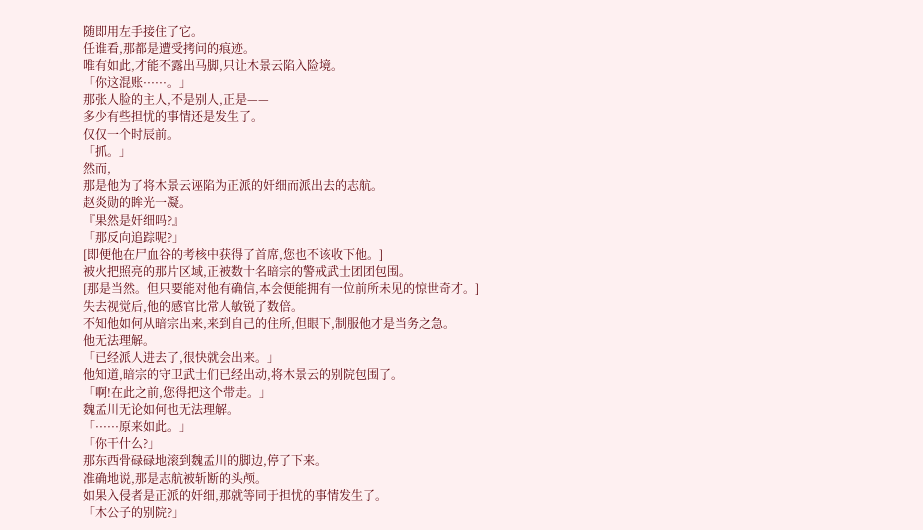随即用左手接住了它。
任谁看,那都是遭受拷问的痕迹。
唯有如此,才能不露出马脚,只让木景云陷入险境。
「你这混账······。」
那张人脸的主人,不是别人,正是——
多少有些担忧的事情还是发生了。
仅仅一个时辰前。
「抓。」
然而,
那是他为了将木景云诬陷为正派的奸细而派出去的志航。
赵炎勋的眸光一凝。
『果然是奸细吗?』
「那反向追踪呢?」
[即便他在尸血谷的考核中获得了首席,您也不该收下他。]
被火把照亮的那片区域,正被数十名暗宗的警戒武士团团包围。
[那是当然。但只要能对他有确信,本会便能拥有一位前所未见的惊世奇才。]
失去视觉后,他的感官比常人敏锐了数倍。
不知他如何从暗宗出来,来到自己的住所,但眼下,制服他才是当务之急。
他无法理解。
「已经派人进去了,很快就会出来。」
他知道,暗宗的守卫武士们已经出动,将木景云的别院包围了。
「啊!在此之前,您得把这个带走。」
魏孟川无论如何也无法理解。
「······原来如此。」
「你干什么?」
那东西骨碌碌地滚到魏孟川的脚边,停了下来。
准确地说,那是志航被斩断的头颅。
如果入侵者是正派的奸细,那就等同于担忧的事情发生了。
「木公子的别院?」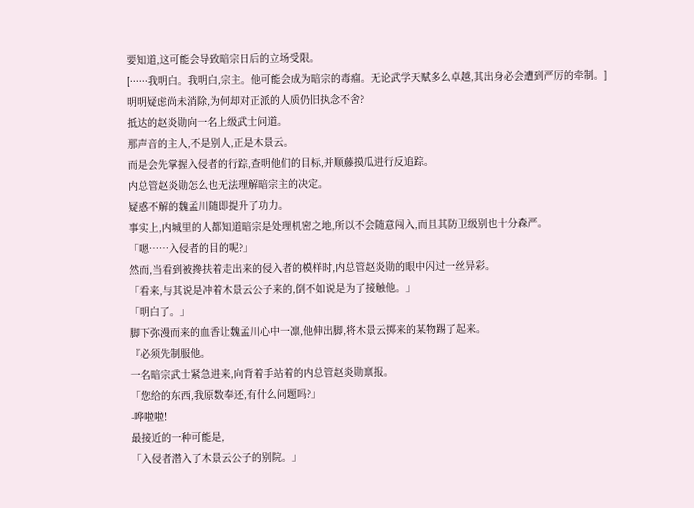要知道,这可能会导致暗宗日后的立场受限。
[······我明白。我明白,宗主。他可能会成为暗宗的毒瘤。无论武学天赋多么卓越,其出身必会遭到严厉的牵制。]
明明疑虑尚未消除,为何却对正派的人质仍旧执念不舍?
抵达的赵炎勋向一名上级武士问道。
那声音的主人,不是别人,正是木景云。
而是会先掌握入侵者的行踪,查明他们的目标,并顺藤摸瓜进行反追踪。
内总管赵炎勋怎么也无法理解暗宗主的决定。
疑惑不解的魏孟川随即提升了功力。
事实上,内城里的人都知道暗宗是处理机密之地,所以不会随意闯入,而且其防卫级别也十分森严。
「嗯……入侵者的目的呢?」
然而,当看到被搀扶着走出来的侵入者的模样时,内总管赵炎勋的眼中闪过一丝异彩。
「看来,与其说是冲着木景云公子来的,倒不如说是为了接触他。」
「明白了。」
脚下弥漫而来的血香让魏孟川心中一凛,他伸出脚,将木景云掷来的某物踢了起来。
『必须先制服他。
一名暗宗武士紧急进来,向背着手站着的内总管赵炎勋禀报。
「您给的东西,我原数奉还,有什么问题吗?」
-哗啦啦!
最接近的一种可能是,
「入侵者潜入了木景云公子的别院。」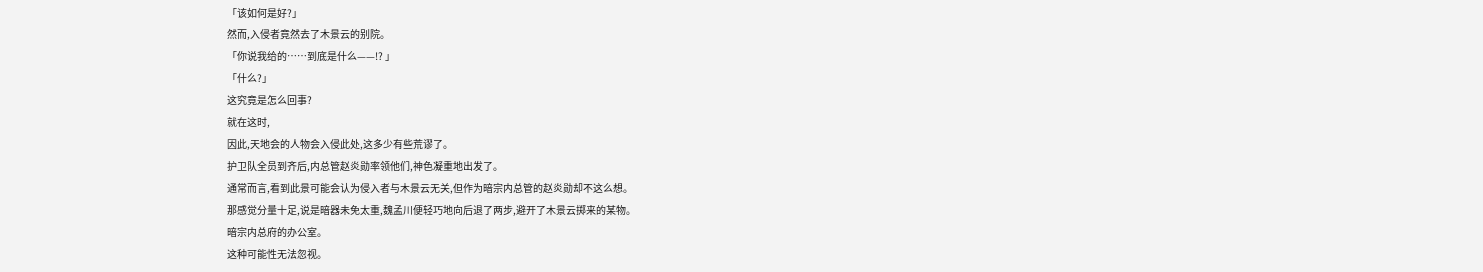「该如何是好?」
然而,入侵者竟然去了木景云的别院。
「你说我给的……到底是什么——!? 」
「什么?」
这究竟是怎么回事?
就在这时,
因此,天地会的人物会入侵此处,这多少有些荒谬了。
护卫队全员到齐后,内总管赵炎勋率领他们,神色凝重地出发了。
通常而言,看到此景可能会认为侵入者与木景云无关,但作为暗宗内总管的赵炎勋却不这么想。
那感觉分量十足,说是暗器未免太重,魏孟川便轻巧地向后退了两步,避开了木景云掷来的某物。
暗宗内总府的办公室。
这种可能性无法忽视。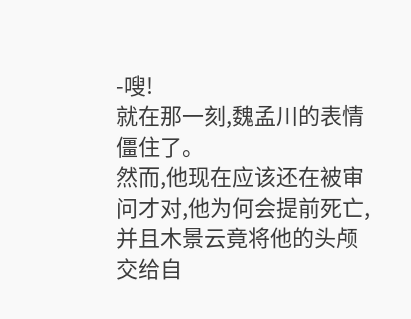-嗖!
就在那一刻,魏孟川的表情僵住了。
然而,他现在应该还在被审问才对,他为何会提前死亡,并且木景云竟将他的头颅交给自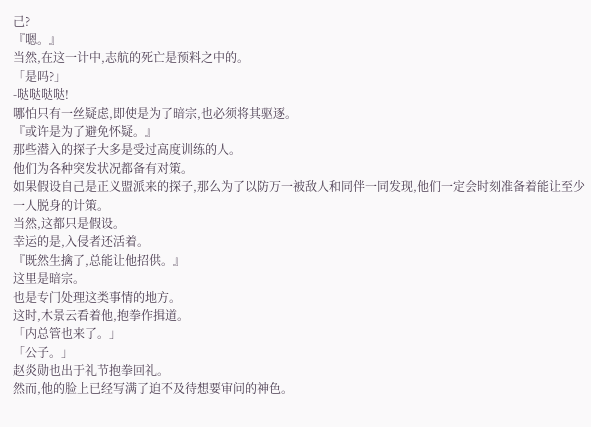己?
『嗯。』
当然,在这一计中,志航的死亡是预料之中的。
「是吗?」
-哒哒哒哒!
哪怕只有一丝疑虑,即使是为了暗宗,也必须将其驱逐。
『或许是为了避免怀疑。』
那些潜入的探子大多是受过高度训练的人。
他们为各种突发状况都备有对策。
如果假设自己是正义盟派来的探子,那么为了以防万一被敌人和同伴一同发现,他们一定会时刻准备着能让至少一人脱身的计策。
当然,这都只是假设。
幸运的是,入侵者还活着。
『既然生擒了,总能让他招供。』
这里是暗宗。
也是专门处理这类事情的地方。
这时,木景云看着他,抱拳作揖道。
「内总管也来了。」
「公子。」
赵炎勋也出于礼节抱拳回礼。
然而,他的脸上已经写满了迫不及待想要审问的神色。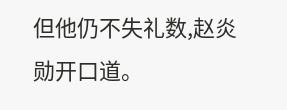但他仍不失礼数,赵炎勋开口道。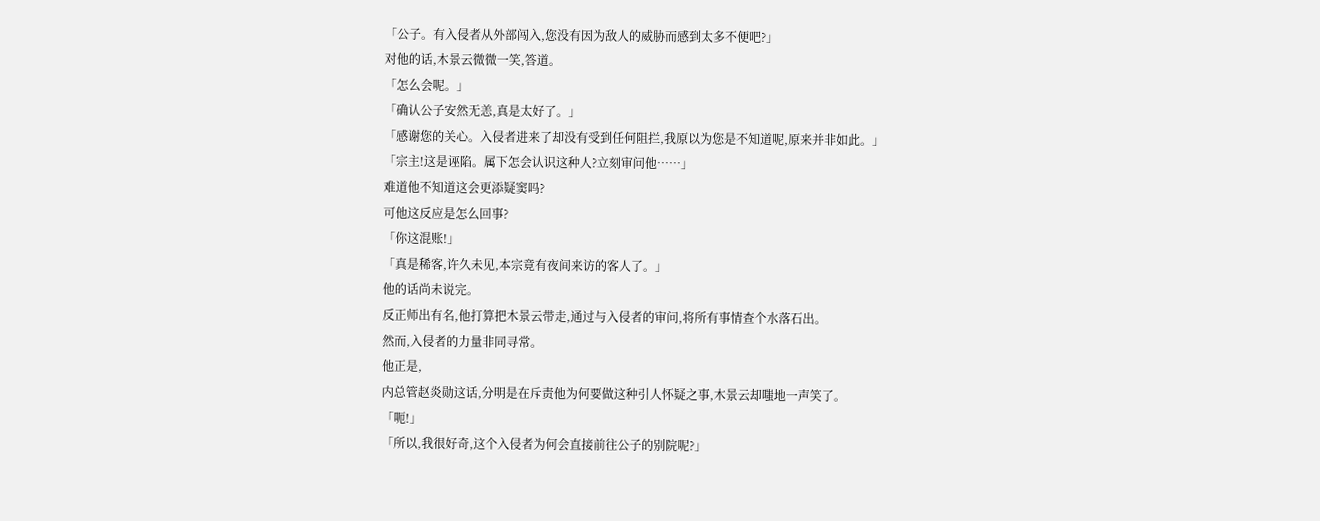「公子。有入侵者从外部闯入,您没有因为敌人的威胁而感到太多不便吧?」
对他的话,木景云微微一笑,答道。
「怎么会呢。」
「确认公子安然无恙,真是太好了。」
「感谢您的关心。入侵者进来了却没有受到任何阻拦,我原以为您是不知道呢,原来并非如此。」
「宗主!这是诬陷。属下怎会认识这种人?立刻审问他……」
难道他不知道这会更添疑窦吗?
可他这反应是怎么回事?
「你这混账!」
「真是稀客,许久未见,本宗竟有夜间来访的客人了。」
他的话尚未说完。
反正师出有名,他打算把木景云带走,通过与入侵者的审问,将所有事情查个水落石出。
然而,入侵者的力量非同寻常。
他正是,
内总管赵炎勋这话,分明是在斥责他为何要做这种引人怀疑之事,木景云却嗤地一声笑了。
「呃!」
「所以,我很好奇,这个入侵者为何会直接前往公子的别院呢?」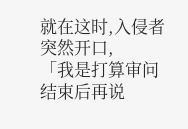就在这时,入侵者突然开口,
「我是打算审问结束后再说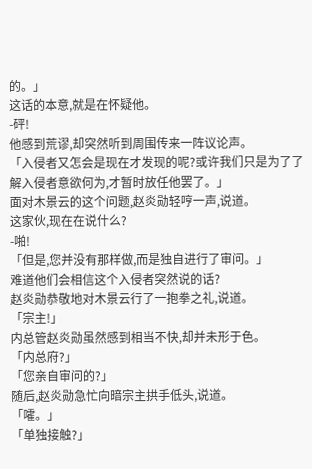的。」
这话的本意,就是在怀疑他。
-砰!
他感到荒谬,却突然听到周围传来一阵议论声。
「入侵者又怎会是现在才发现的呢?或许我们只是为了了解入侵者意欲何为,才暂时放任他罢了。」
面对木景云的这个问题,赵炎勋轻哼一声,说道。
这家伙,现在在说什么?
-啪!
「但是,您并没有那样做,而是独自进行了审问。」
难道他们会相信这个入侵者突然说的话?
赵炎勋恭敬地对木景云行了一抱拳之礼,说道。
「宗主!」
内总管赵炎勋虽然感到相当不快,却并未形于色。
「内总府?」
「您亲自审问的?」
随后,赵炎勋急忙向暗宗主拱手低头,说道。
「嚯。」
「单独接触?」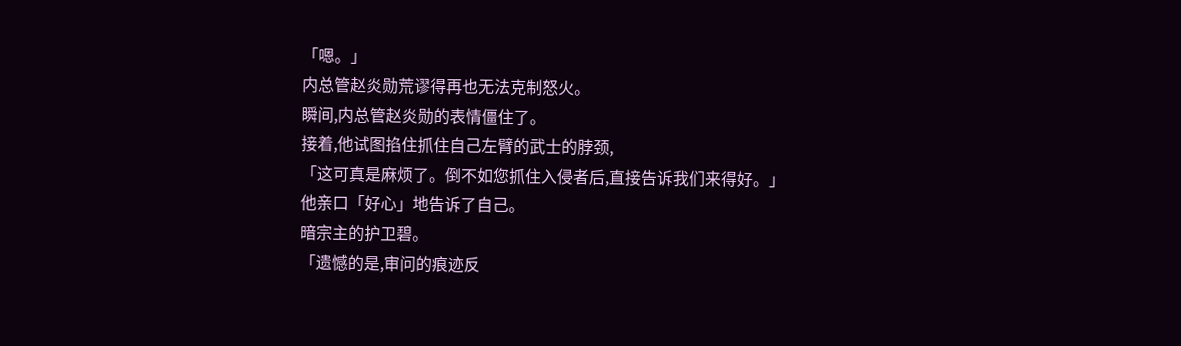「嗯。」
内总管赵炎勋荒谬得再也无法克制怒火。
瞬间,内总管赵炎勋的表情僵住了。
接着,他试图掐住抓住自己左臂的武士的脖颈,
「这可真是麻烦了。倒不如您抓住入侵者后,直接告诉我们来得好。」
他亲口「好心」地告诉了自己。
暗宗主的护卫碧。
「遗憾的是,审问的痕迹反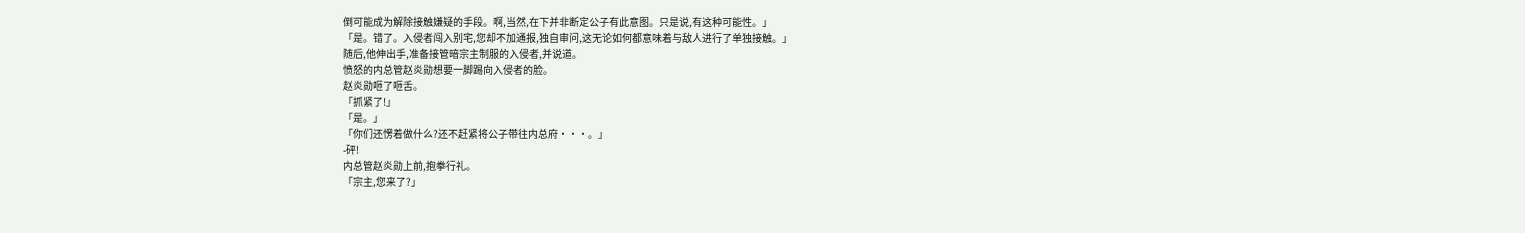倒可能成为解除接触嫌疑的手段。啊,当然,在下并非断定公子有此意图。只是说,有这种可能性。」
「是。错了。入侵者闯入别宅,您却不加通报,独自审问,这无论如何都意味着与敌人进行了单独接触。」
随后,他伸出手,准备接管暗宗主制服的入侵者,并说道。
愤怒的内总管赵炎勋想要一脚踢向入侵者的脸。
赵炎勋咂了咂舌。
「抓紧了!」
「是。」
「你们还愣着做什么?还不赶紧将公子带往内总府···。」
-砰!
内总管赵炎勋上前,抱拳行礼。
「宗主,您来了?」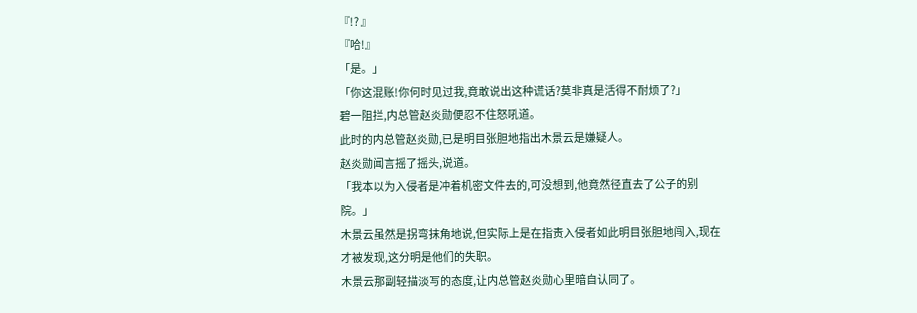『!? 』
『哈!』
「是。」
「你这混账!你何时见过我,竟敢说出这种谎话?莫非真是活得不耐烦了?」
碧一阻拦,内总管赵炎勋便忍不住怒吼道。
此时的内总管赵炎勋,已是明目张胆地指出木景云是嫌疑人。
赵炎勋闻言摇了摇头,说道。
「我本以为入侵者是冲着机密文件去的,可没想到,他竟然径直去了公子的别院。」
木景云虽然是拐弯抹角地说,但实际上是在指责入侵者如此明目张胆地闯入,现在才被发现,这分明是他们的失职。
木景云那副轻描淡写的态度,让内总管赵炎勋心里暗自认同了。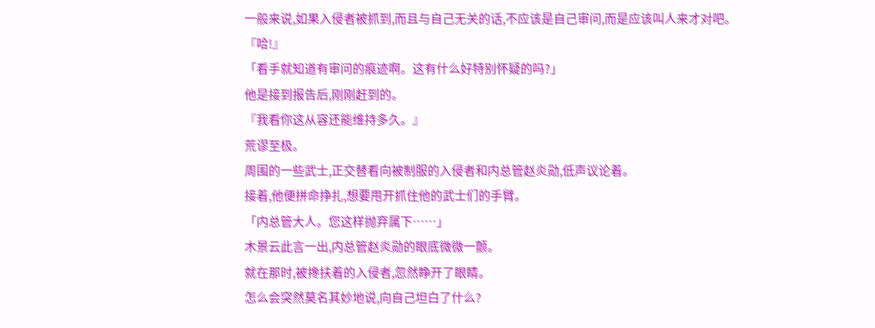一般来说,如果入侵者被抓到,而且与自己无关的话,不应该是自己审问,而是应该叫人来才对吧。
『哈!』
「看手就知道有审问的痕迹啊。这有什么好特别怀疑的吗?」
他是接到报告后,刚刚赶到的。
『我看你这从容还能维持多久。』
荒谬至极。
周围的一些武士,正交替看向被制服的入侵者和内总管赵炎勋,低声议论着。
接着,他便拼命挣扎,想要甩开抓住他的武士们的手臂。
「内总管大人。您这样抛弃属下……」
木景云此言一出,内总管赵炎勋的眼底微微一颤。
就在那时,被搀扶着的入侵者,忽然睁开了眼睛。
怎么会突然莫名其妙地说,向自己坦白了什么?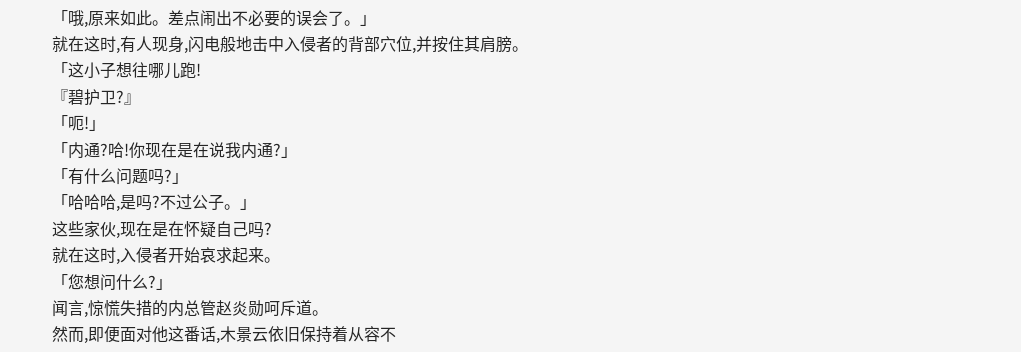「哦,原来如此。差点闹出不必要的误会了。」
就在这时,有人现身,闪电般地击中入侵者的背部穴位,并按住其肩膀。
「这小子想往哪儿跑!
『碧护卫?』
「呃!」
「内通?哈!你现在是在说我内通?」
「有什么问题吗?」
「哈哈哈,是吗?不过公子。」
这些家伙,现在是在怀疑自己吗?
就在这时,入侵者开始哀求起来。
「您想问什么?」
闻言,惊慌失措的内总管赵炎勋呵斥道。
然而,即便面对他这番话,木景云依旧保持着从容不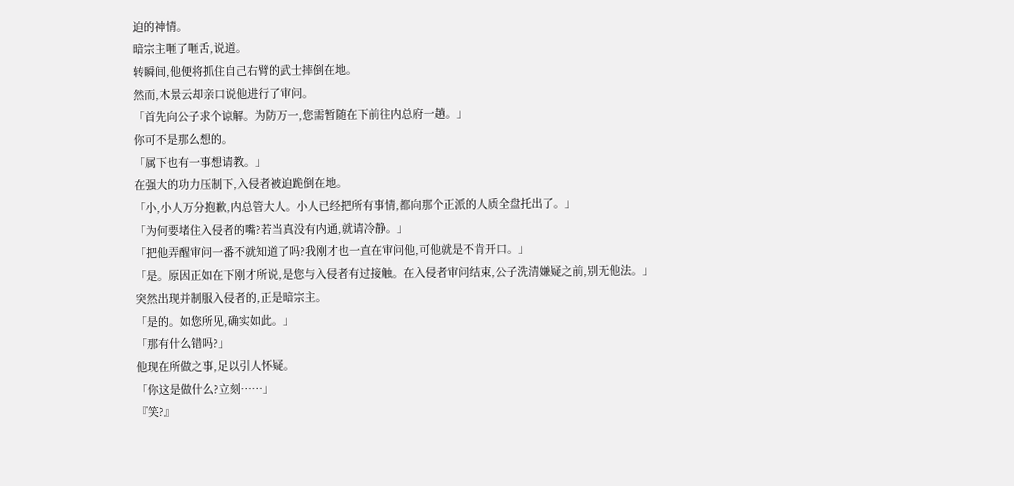迫的神情。
暗宗主咂了咂舌,说道。
转瞬间,他便将抓住自己右臂的武士摔倒在地。
然而,木景云却亲口说他进行了审问。
「首先向公子求个谅解。为防万一,您需暂随在下前往内总府一趟。」
你可不是那么想的。
「属下也有一事想请教。」
在强大的功力压制下,入侵者被迫跪倒在地。
「小,小人万分抱歉,内总管大人。小人已经把所有事情,都向那个正派的人质全盘托出了。」
「为何要堵住入侵者的嘴?若当真没有内通,就请冷静。」
「把他弄醒审问一番不就知道了吗?我刚才也一直在审问他,可他就是不肯开口。」
「是。原因正如在下刚才所说,是您与入侵者有过接触。在入侵者审问结束,公子洗清嫌疑之前,别无他法。」
突然出现并制服入侵者的,正是暗宗主。
「是的。如您所见,确实如此。」
「那有什么错吗?」
他现在所做之事,足以引人怀疑。
「你这是做什么?立刻……」
『笑?』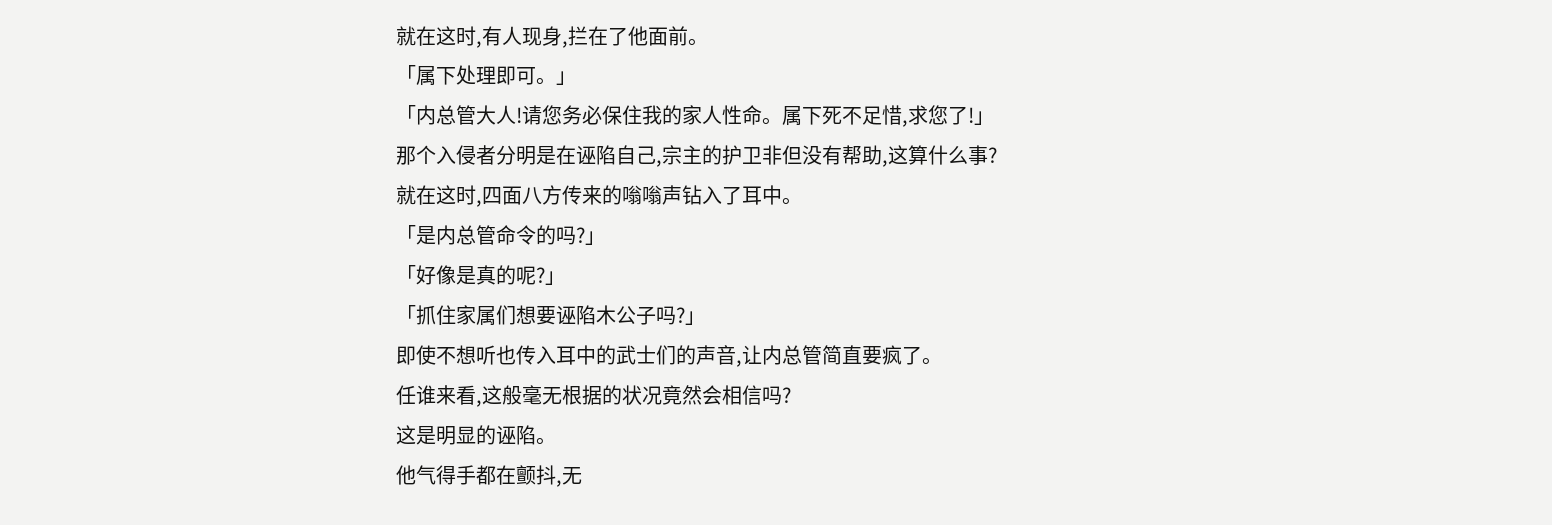就在这时,有人现身,拦在了他面前。
「属下处理即可。」
「内总管大人!请您务必保住我的家人性命。属下死不足惜,求您了!」
那个入侵者分明是在诬陷自己,宗主的护卫非但没有帮助,这算什么事?
就在这时,四面八方传来的嗡嗡声钻入了耳中。
「是内总管命令的吗?」
「好像是真的呢?」
「抓住家属们想要诬陷木公子吗?」
即使不想听也传入耳中的武士们的声音,让内总管简直要疯了。
任谁来看,这般毫无根据的状况竟然会相信吗?
这是明显的诬陷。
他气得手都在颤抖,无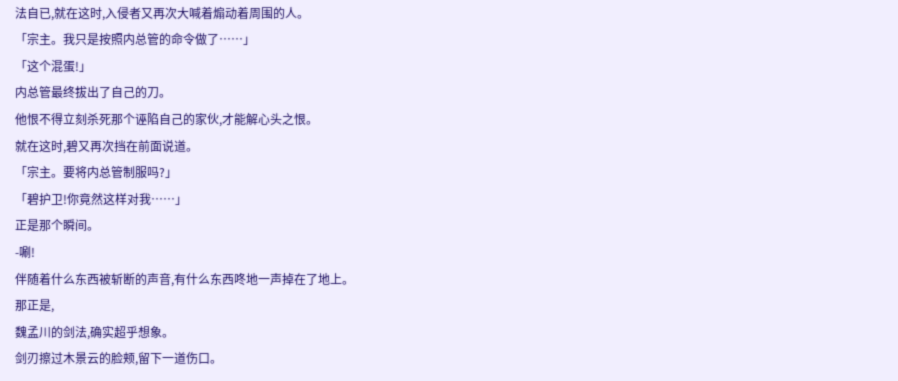法自已,就在这时,入侵者又再次大喊着煽动着周围的人。
「宗主。我只是按照内总管的命令做了……」
「这个混蛋!」
内总管最终拔出了自己的刀。
他恨不得立刻杀死那个诬陷自己的家伙,才能解心头之恨。
就在这时,碧又再次挡在前面说道。
「宗主。要将内总管制服吗?」
「碧护卫!你竟然这样对我……」
正是那个瞬间。
-唰!
伴随着什么东西被斩断的声音,有什么东西咚地一声掉在了地上。
那正是,
魏孟川的剑法,确实超乎想象。
剑刃擦过木景云的脸颊,留下一道伤口。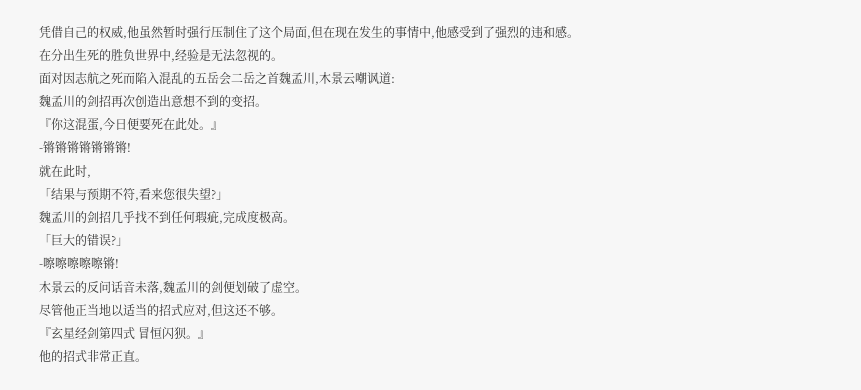凭借自己的权威,他虽然暂时强行压制住了这个局面,但在现在发生的事情中,他感受到了强烈的违和感。
在分出生死的胜负世界中,经验是无法忽视的。
面对因志航之死而陷入混乱的五岳会二岳之首魏孟川,木景云嘲讽道:
魏孟川的剑招再次创造出意想不到的变招。
『你这混蛋,今日便要死在此处。』
-锵锵锵锵锵锵锵!
就在此时,
「结果与预期不符,看来您很失望?」
魏孟川的剑招几乎找不到任何瑕疵,完成度极高。
「巨大的错误?」
-嚓嚓嚓嚓嚓锵!
木景云的反问话音未落,魏孟川的剑便划破了虚空。
尽管他正当地以适当的招式应对,但这还不够。
『玄星经剑第四式 冒恒闪狈。』
他的招式非常正直。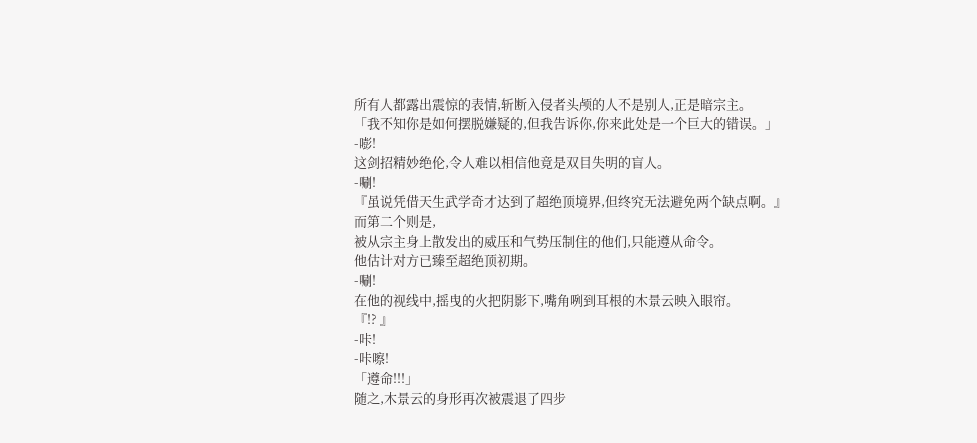所有人都露出震惊的表情,斩断入侵者头颅的人不是别人,正是暗宗主。
「我不知你是如何摆脱嫌疑的,但我告诉你,你来此处是一个巨大的错误。」
-嘭!
这剑招精妙绝伦,令人难以相信他竟是双目失明的盲人。
-唰!
『虽说凭借天生武学奇才达到了超绝顶境界,但终究无法避免两个缺点啊。』
而第二个则是,
被从宗主身上散发出的威压和气势压制住的他们,只能遵从命令。
他估计对方已臻至超绝顶初期。
-唰!
在他的视线中,摇曳的火把阴影下,嘴角咧到耳根的木景云映入眼帘。
『!? 』
-咔!
-咔嚓!
「遵命!!!」
随之,木景云的身形再次被震退了四步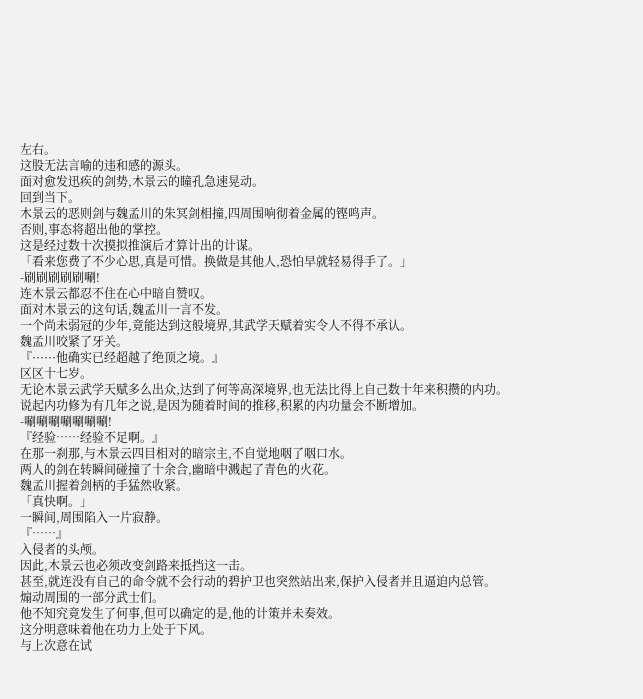左右。
这股无法言喻的违和感的源头。
面对愈发迅疾的剑势,木景云的瞳孔急速晃动。
回到当下。
木景云的恶则剑与魏孟川的朱冥剑相撞,四周围响彻着金属的铿鸣声。
否则,事态将超出他的掌控。
这是经过数十次摸拟推演后才算计出的计谋。
「看来您费了不少心思,真是可惜。换做是其他人,恐怕早就轻易得手了。」
-刷刷刷刷刷唰!
连木景云都忍不住在心中暗自赞叹。
面对木景云的这句话,魏孟川一言不发。
一个尚未弱冠的少年,竟能达到这般境界,其武学天赋着实令人不得不承认。
魏孟川咬紧了牙关。
『······他确实已经超越了绝顶之境。』
区区十七岁。
无论木景云武学天赋多么出众,达到了何等高深境界,也无法比得上自己数十年来积攒的内功。
说起内功修为有几年之说,是因为随着时间的推移,积累的内功量会不断增加。
-唰唰唰唰唰唰唰!
『经验……经验不足啊。』
在那一刹那,与木景云四目相对的暗宗主,不自觉地咽了咽口水。
两人的剑在转瞬间碰撞了十余合,幽暗中溅起了青色的火花。
魏孟川握着剑柄的手猛然收紧。
「真快啊。」
一瞬间,周围陷入一片寂静。
『……』
入侵者的头颅。
因此,木景云也必须改变剑路来抵挡这一击。
甚至,就连没有自己的命令就不会行动的碧护卫也突然站出来,保护入侵者并且逼迫内总管。
煽动周围的一部分武士们。
他不知究竟发生了何事,但可以确定的是,他的计策并未奏效。
这分明意味着他在功力上处于下风。
与上次意在试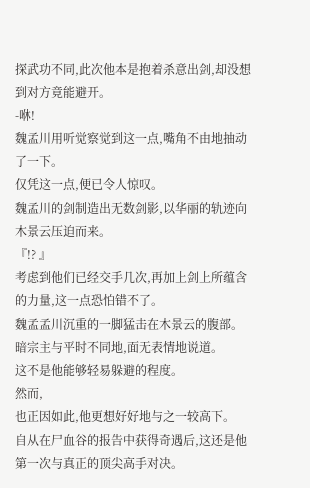探武功不同,此次他本是抱着杀意出剑,却没想到对方竟能避开。
-咻!
魏孟川用听觉察觉到这一点,嘴角不由地抽动了一下。
仅凭这一点,便已令人惊叹。
魏孟川的剑制造出无数剑影,以华丽的轨迹向木景云压迫而来。
『!? 』
考虑到他们已经交手几次,再加上剑上所蕴含的力量,这一点恐怕错不了。
魏孟孟川沉重的一脚猛击在木景云的腹部。
暗宗主与平时不同地,面无表情地说道。
这不是他能够轻易躲避的程度。
然而,
也正因如此,他更想好好地与之一较高下。
自从在尸血谷的报告中获得奇遇后,这还是他第一次与真正的顶尖高手对决。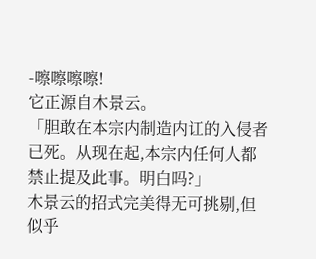-嚓嚓嚓嚓!
它正源自木景云。
「胆敢在本宗内制造内讧的入侵者已死。从现在起,本宗内任何人都禁止提及此事。明白吗?」
木景云的招式完美得无可挑剔,但似乎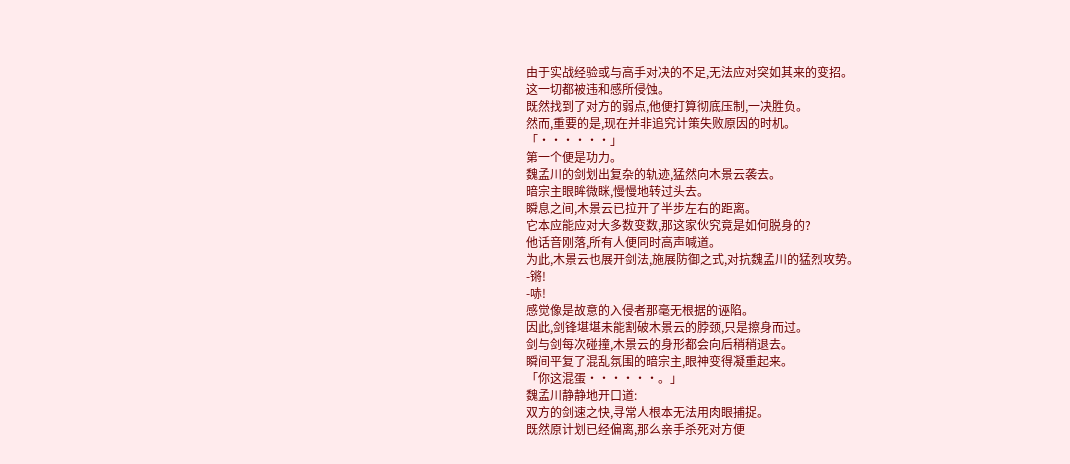由于实战经验或与高手对决的不足,无法应对突如其来的变招。
这一切都被违和感所侵蚀。
既然找到了对方的弱点,他便打算彻底压制,一决胜负。
然而,重要的是,现在并非追究计策失败原因的时机。
「······」
第一个便是功力。
魏孟川的剑划出复杂的轨迹,猛然向木景云袭去。
暗宗主眼眸微眯,慢慢地转过头去。
瞬息之间,木景云已拉开了半步左右的距离。
它本应能应对大多数变数,那这家伙究竟是如何脱身的?
他话音刚落,所有人便同时高声喊道。
为此,木景云也展开剑法,施展防御之式,对抗魏孟川的猛烈攻势。
-锵!
-哧!
感觉像是故意的入侵者那毫无根据的诬陷。
因此,剑锋堪堪未能割破木景云的脖颈,只是擦身而过。
剑与剑每次碰撞,木景云的身形都会向后稍稍退去。
瞬间平复了混乱氛围的暗宗主,眼神变得凝重起来。
「你这混蛋······。」
魏孟川静静地开口道:
双方的剑速之快,寻常人根本无法用肉眼捕捉。
既然原计划已经偏离,那么亲手杀死对方便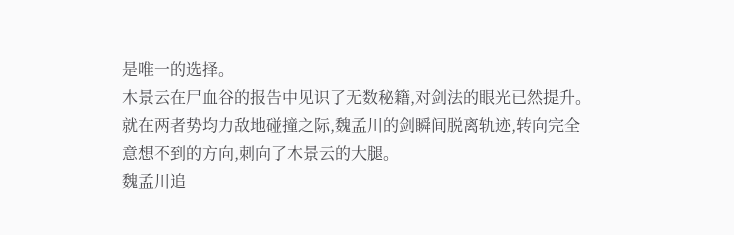是唯一的选择。
木景云在尸血谷的报告中见识了无数秘籍,对剑法的眼光已然提升。
就在两者势均力敌地碰撞之际,魏孟川的剑瞬间脱离轨迹,转向完全意想不到的方向,刺向了木景云的大腿。
魏孟川追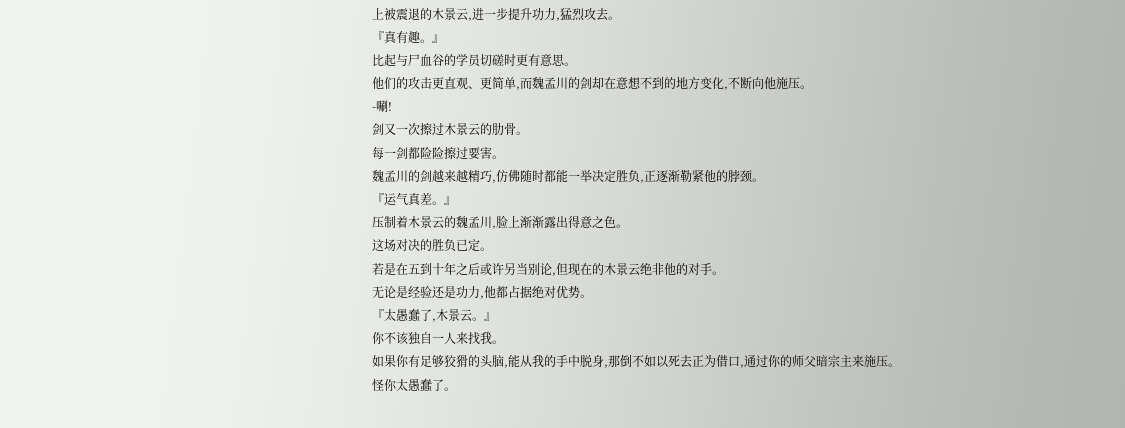上被震退的木景云,进一步提升功力,猛烈攻去。
『真有趣。』
比起与尸血谷的学员切磋时更有意思。
他们的攻击更直观、更简单,而魏孟川的剑却在意想不到的地方变化,不断向他施压。
-唰!
剑又一次擦过木景云的肋骨。
每一剑都险险擦过要害。
魏孟川的剑越来越精巧,仿佛随时都能一举决定胜负,正逐渐勒紧他的脖颈。
『运气真差。』
压制着木景云的魏孟川,脸上渐渐露出得意之色。
这场对决的胜负已定。
若是在五到十年之后或许另当别论,但现在的木景云绝非他的对手。
无论是经验还是功力,他都占据绝对优势。
『太愚蠢了,木景云。』
你不该独自一人来找我。
如果你有足够狡猾的头脑,能从我的手中脱身,那倒不如以死去正为借口,通过你的师父暗宗主来施压。
怪你太愚蠢了。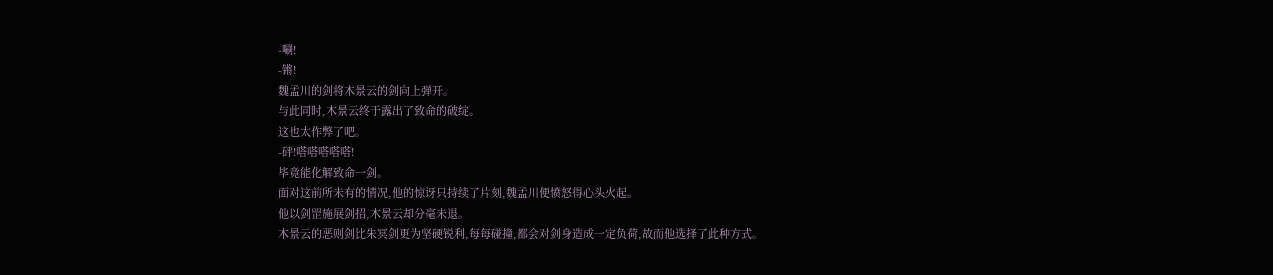-唰!
-锵!
魏孟川的剑将木景云的剑向上弹开。
与此同时,木景云终于露出了致命的破绽。
这也太作弊了吧。
-砰!嗒嗒嗒嗒嗒!
毕竟能化解致命一剑。
面对这前所未有的情况,他的惊讶只持续了片刻,魏孟川便愤怒得心头火起。
他以剑罡施展剑招,木景云却分毫未退。
木景云的恶则剑比朱冥剑更为坚硬锐利,每每碰撞,都会对剑身造成一定负荷,故而他选择了此种方式。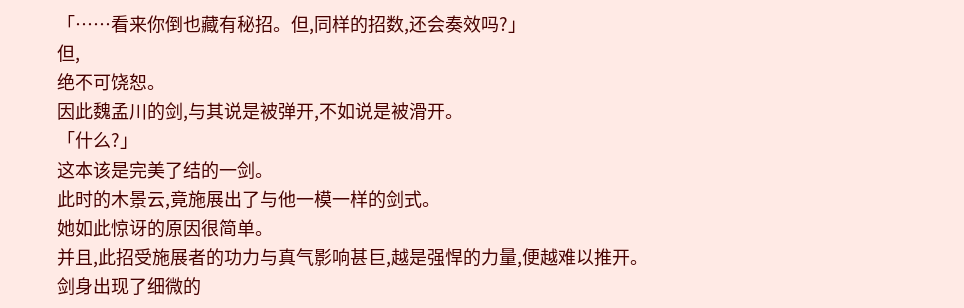「……看来你倒也藏有秘招。但,同样的招数,还会奏效吗?」
但,
绝不可饶恕。
因此魏孟川的剑,与其说是被弹开,不如说是被滑开。
「什么?」
这本该是完美了结的一剑。
此时的木景云,竟施展出了与他一模一样的剑式。
她如此惊讶的原因很简单。
并且,此招受施展者的功力与真气影响甚巨,越是强悍的力量,便越难以推开。
剑身出现了细微的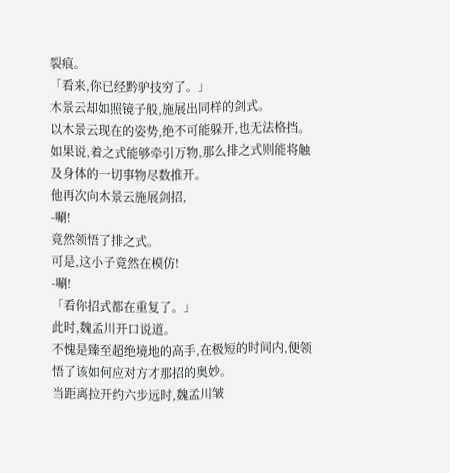裂痕。
「看来,你已经黔驴技穷了。」
木景云却如照镜子般,施展出同样的剑式。
以木景云现在的姿势,绝不可能躲开,也无法格挡。
如果说,着之式能够牵引万物,那么排之式则能将触及身体的一切事物尽数推开。
他再次向木景云施展剑招,
-唰!
竟然领悟了排之式。
可是,这小子竟然在模仿!
-唰!
「看你招式都在重复了。」
此时,魏孟川开口说道。
不愧是臻至超绝境地的高手,在极短的时间内,便领悟了该如何应对方才那招的奥妙。
当距离拉开约六步远时,魏孟川皱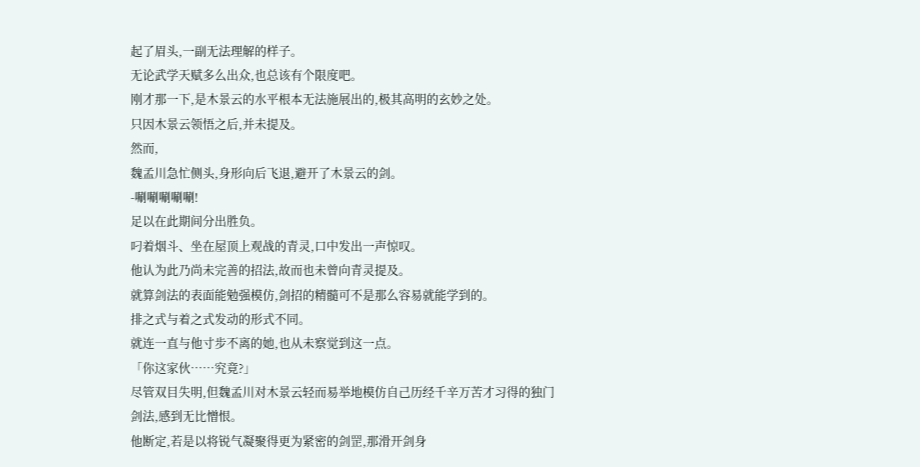起了眉头,一副无法理解的样子。
无论武学天赋多么出众,也总该有个限度吧。
刚才那一下,是木景云的水平根本无法施展出的,极其高明的玄妙之处。
只因木景云领悟之后,并未提及。
然而,
魏孟川急忙侧头,身形向后飞退,避开了木景云的剑。
-唰唰唰唰唰!
足以在此期间分出胜负。
叼着烟斗、坐在屋顶上观战的青灵,口中发出一声惊叹。
他认为此乃尚未完善的招法,故而也未曾向青灵提及。
就算剑法的表面能勉强模仿,剑招的精髓可不是那么容易就能学到的。
排之式与着之式发动的形式不同。
就连一直与他寸步不离的她,也从未察觉到这一点。
「你这家伙……究竟?」
尽管双目失明,但魏孟川对木景云轻而易举地模仿自己历经千辛万苦才习得的独门剑法,感到无比憎恨。
他断定,若是以将锐气凝聚得更为紧密的剑罡,那滑开剑身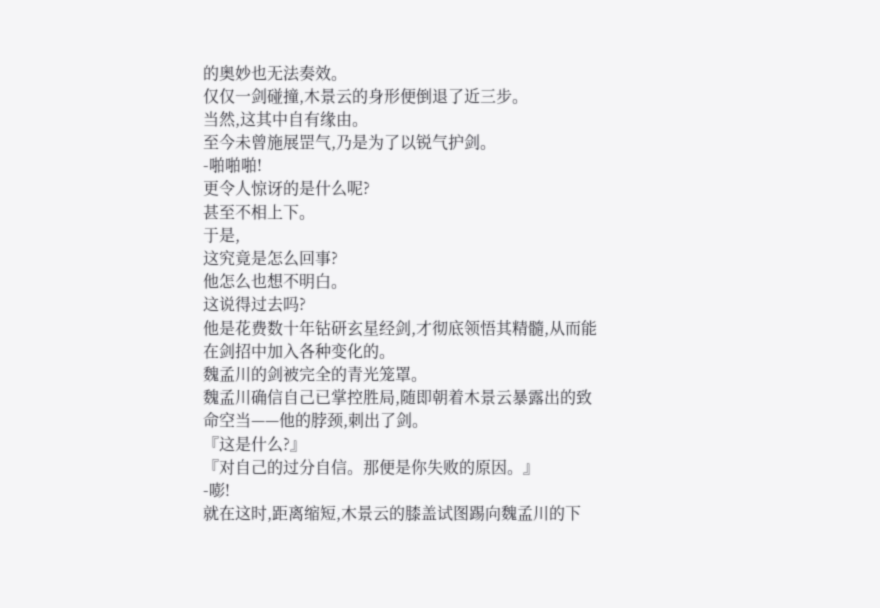的奥妙也无法奏效。
仅仅一剑碰撞,木景云的身形便倒退了近三步。
当然,这其中自有缘由。
至今未曾施展罡气,乃是为了以锐气护剑。
-啪啪啪!
更令人惊讶的是什么呢?
甚至不相上下。
于是,
这究竟是怎么回事?
他怎么也想不明白。
这说得过去吗?
他是花费数十年钻研玄星经剑,才彻底领悟其精髓,从而能在剑招中加入各种变化的。
魏孟川的剑被完全的青光笼罩。
魏孟川确信自己已掌控胜局,随即朝着木景云暴露出的致命空当——他的脖颈,刺出了剑。
『这是什么?』
『对自己的过分自信。那便是你失败的原因。』
-嘭!
就在这时,距离缩短,木景云的膝盖试图踢向魏孟川的下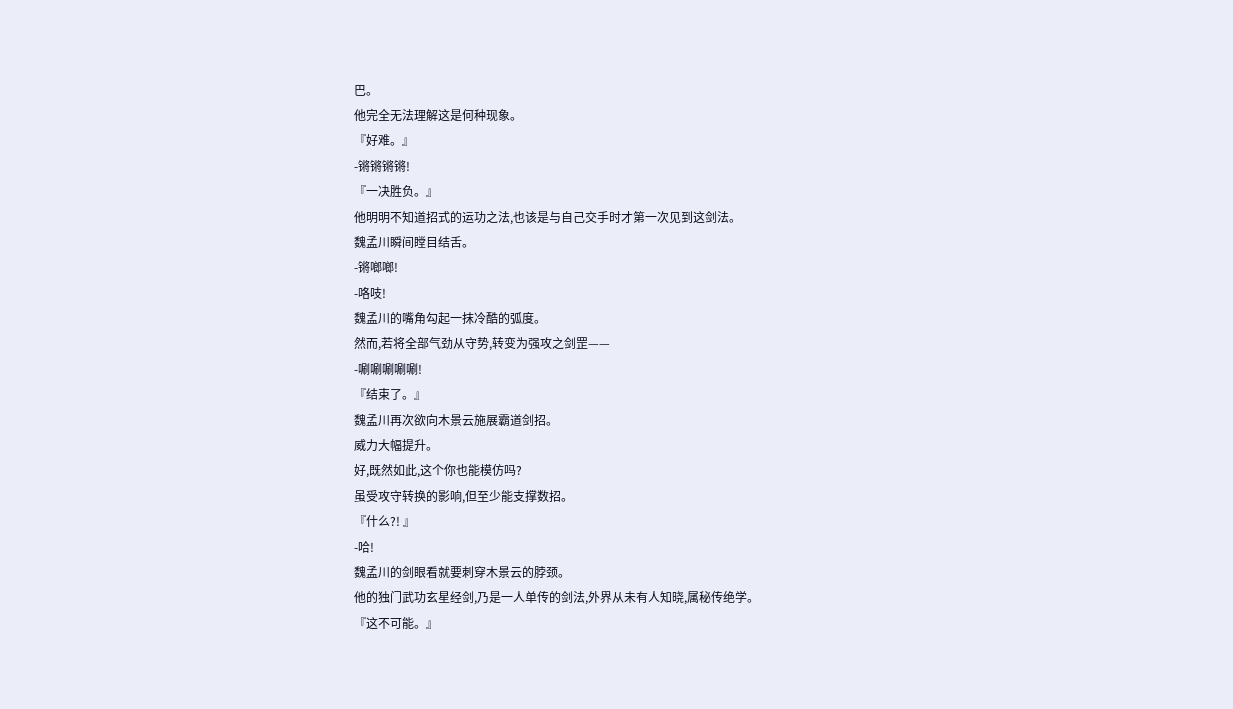巴。
他完全无法理解这是何种现象。
『好难。』
-锵锵锵锵!
『一决胜负。』
他明明不知道招式的运功之法,也该是与自己交手时才第一次见到这剑法。
魏孟川瞬间瞠目结舌。
-锵啷啷!
-咯吱!
魏孟川的嘴角勾起一抹冷酷的弧度。
然而,若将全部气劲从守势,转变为强攻之剑罡——
-唰唰唰唰唰!
『结束了。』
魏孟川再次欲向木景云施展霸道剑招。
威力大幅提升。
好,既然如此,这个你也能模仿吗?
虽受攻守转换的影响,但至少能支撑数招。
『什么?! 』
-哈!
魏孟川的剑眼看就要刺穿木景云的脖颈。
他的独门武功玄星经剑,乃是一人单传的剑法,外界从未有人知晓,属秘传绝学。
『这不可能。』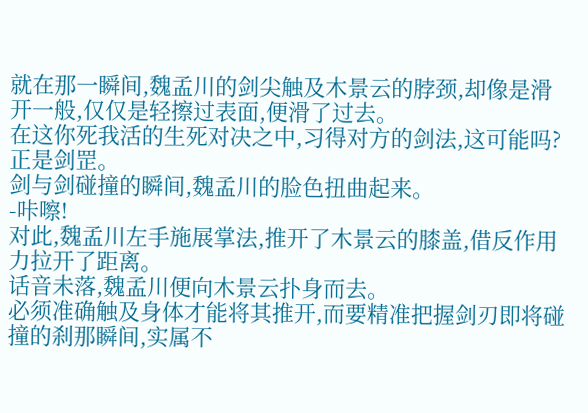就在那一瞬间,魏孟川的剑尖触及木景云的脖颈,却像是滑开一般,仅仅是轻擦过表面,便滑了过去。
在这你死我活的生死对决之中,习得对方的剑法,这可能吗?
正是剑罡。
剑与剑碰撞的瞬间,魏孟川的脸色扭曲起来。
-咔嚓!
对此,魏孟川左手施展掌法,推开了木景云的膝盖,借反作用力拉开了距离。
话音未落,魏孟川便向木景云扑身而去。
必须准确触及身体才能将其推开,而要精准把握剑刃即将碰撞的刹那瞬间,实属不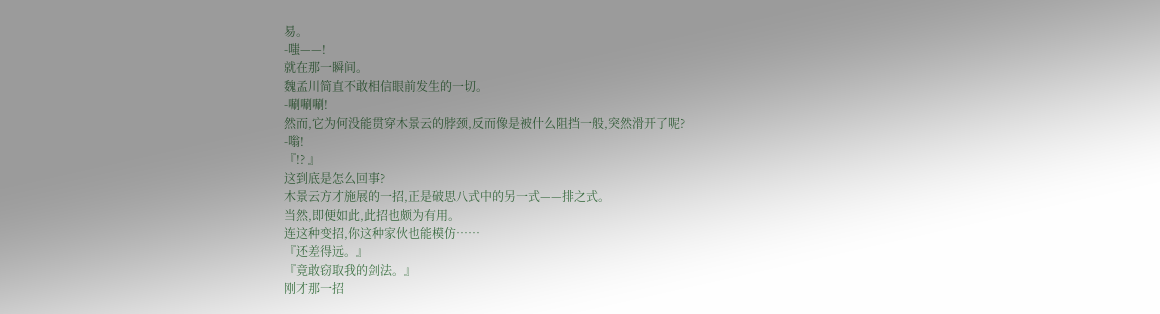易。
-嗤——!
就在那一瞬间。
魏孟川简直不敢相信眼前发生的一切。
-唰唰唰!
然而,它为何没能贯穿木景云的脖颈,反而像是被什么阻挡一般,突然滑开了呢?
-嗡!
『!? 』
这到底是怎么回事?
木景云方才施展的一招,正是破思八式中的另一式——排之式。
当然,即便如此,此招也颇为有用。
连这种变招,你这种家伙也能模仿……
『还差得远。』
『竟敢窃取我的剑法。』
刚才那一招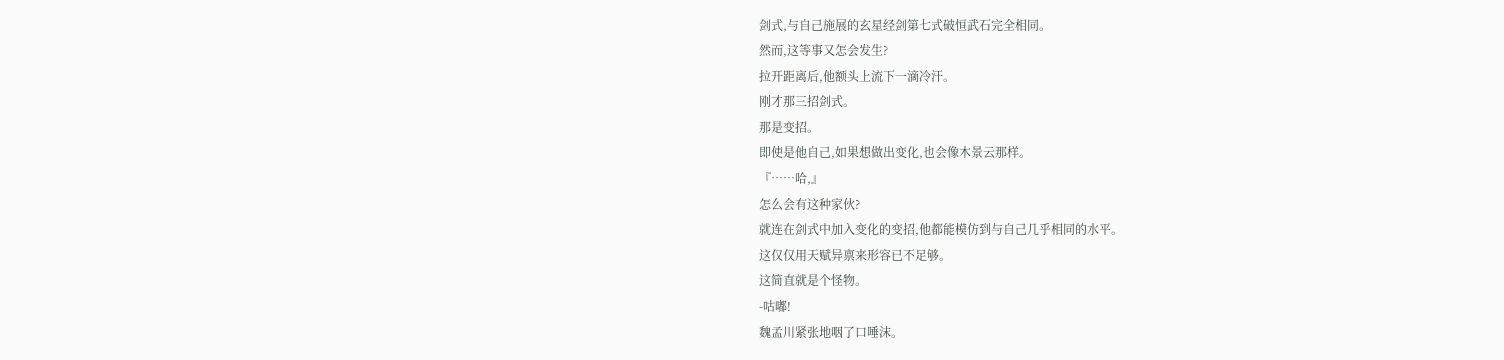剑式,与自己施展的玄星经剑第七式破恒武石完全相同。
然而,这等事又怎会发生?
拉开距离后,他额头上流下一滴冷汗。
刚才那三招剑式。
那是变招。
即使是他自己,如果想做出变化,也会像木景云那样。
『……哈,』
怎么会有这种家伙?
就连在剑式中加入变化的变招,他都能模仿到与自己几乎相同的水平。
这仅仅用天赋异禀来形容已不足够。
这简直就是个怪物。
-咕嘟!
魏孟川紧张地咽了口唾沫。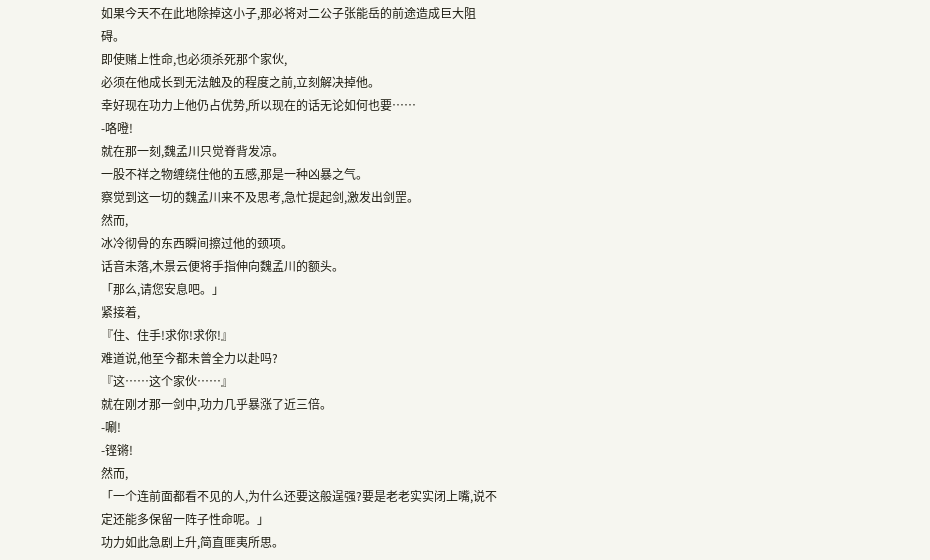如果今天不在此地除掉这小子,那必将对二公子张能岳的前途造成巨大阻碍。
即使赌上性命,也必须杀死那个家伙,
必须在他成长到无法触及的程度之前,立刻解决掉他。
幸好现在功力上他仍占优势,所以现在的话无论如何也要……
-咯噔!
就在那一刻,魏孟川只觉脊背发凉。
一股不祥之物缠绕住他的五感,那是一种凶暴之气。
察觉到这一切的魏孟川来不及思考,急忙提起剑,激发出剑罡。
然而,
冰冷彻骨的东西瞬间擦过他的颈项。
话音未落,木景云便将手指伸向魏孟川的额头。
「那么,请您安息吧。」
紧接着,
『住、住手!求你!求你!』
难道说,他至今都未曾全力以赴吗?
『这……这个家伙……』
就在刚才那一剑中,功力几乎暴涨了近三倍。
-唰!
-铿锵!
然而,
「一个连前面都看不见的人,为什么还要这般逞强?要是老老实实闭上嘴,说不定还能多保留一阵子性命呢。」
功力如此急剧上升,简直匪夷所思。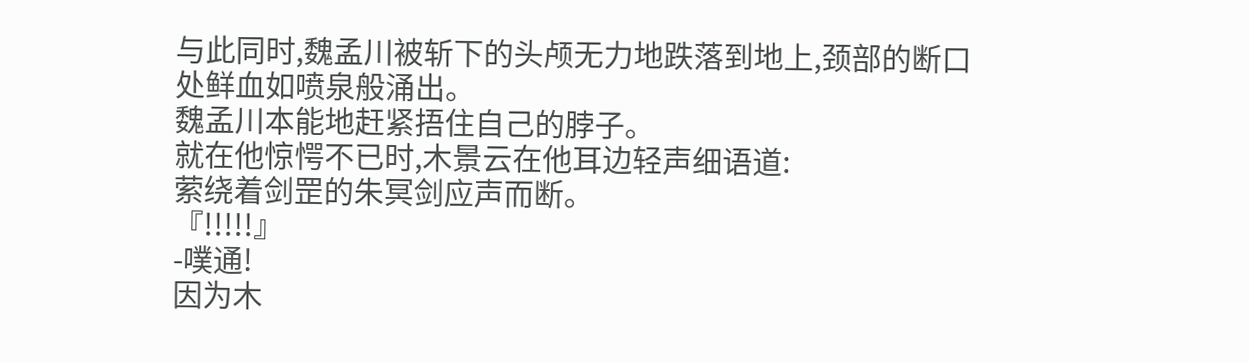与此同时,魏孟川被斩下的头颅无力地跌落到地上,颈部的断口处鲜血如喷泉般涌出。
魏孟川本能地赶紧捂住自己的脖子。
就在他惊愕不已时,木景云在他耳边轻声细语道:
萦绕着剑罡的朱冥剑应声而断。
『!!!!!』
-噗通!
因为木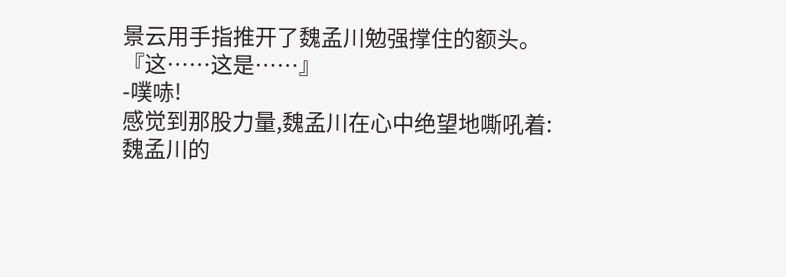景云用手指推开了魏孟川勉强撑住的额头。
『这……这是……』
-噗哧!
感觉到那股力量,魏孟川在心中绝望地嘶吼着:
魏孟川的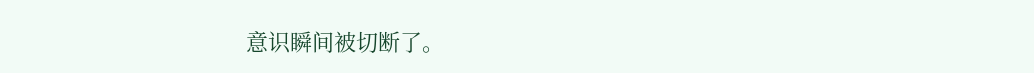意识瞬间被切断了。